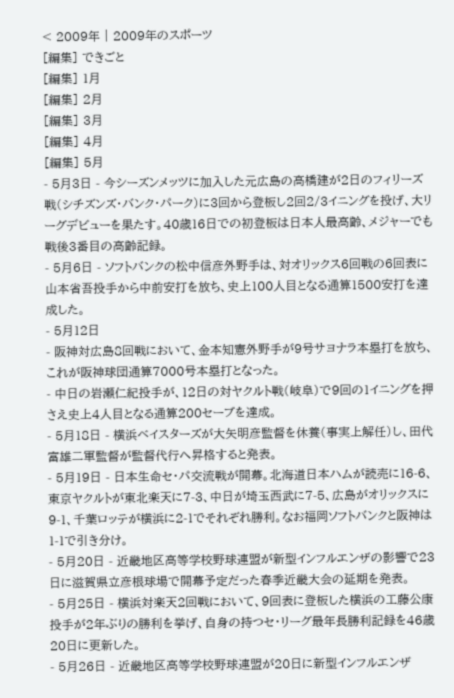< 2009年 | 2009年のスポーツ
[編集] できごと
[編集] 1月
[編集] 2月
[編集] 3月
[編集] 4月
[編集] 5月
- 5月3日 - 今シーズンメッツに加入した元広島の高橋建が2日のフィリーズ戦(シチズンズ・バンク・パーク)に3回から登板し2回2/3イニングを投げ、大リーグデビューを果たす。40歳16日での初登板は日本人最高齢、メジャーでも戦後3番目の高齢記録。
- 5月6日 - ソフトバンクの松中信彦外野手は、対オリックス6回戦の6回表に山本省吾投手から中前安打を放ち、史上100人目となる通算1500安打を達成した。
- 5月12日
- 阪神対広島8回戦において、金本知憲外野手が9号サヨナラ本塁打を放ち、これが阪神球団通算7000号本塁打となった。
- 中日の岩瀬仁紀投手が、12日の対ヤクルト戦(岐阜)で9回の1イニングを押さえ史上4人目となる通算200セーブを達成。
- 5月18日 - 横浜ベイスターズが大矢明彦監督を休養(事実上解任)し、田代富雄二軍監督が監督代行へ昇格すると発表。
- 5月19日 - 日本生命セ・パ交流戦が開幕。北海道日本ハムが読売に16-6、東京ヤクルトが東北楽天に7-3、中日が埼玉西武に7-5、広島がオリックスに9-1、千葉ロッテが横浜に2-1でそれぞれ勝利。なお福岡ソフトバンクと阪神は1-1で引き分け。
- 5月20日 - 近畿地区高等学校野球連盟が新型インフルエンザの影響で23日に滋賀県立彦根球場で開幕予定だった春季近畿大会の延期を発表。
- 5月25日 - 横浜対楽天2回戦において、9回表に登板した横浜の工藤公康投手が2年ぶりの勝利を挙げ、自身の持つセ・リーグ最年長勝利記録を46歳20日に更新した。
- 5月26日 - 近畿地区高等学校野球連盟が20日に新型インフルエンザ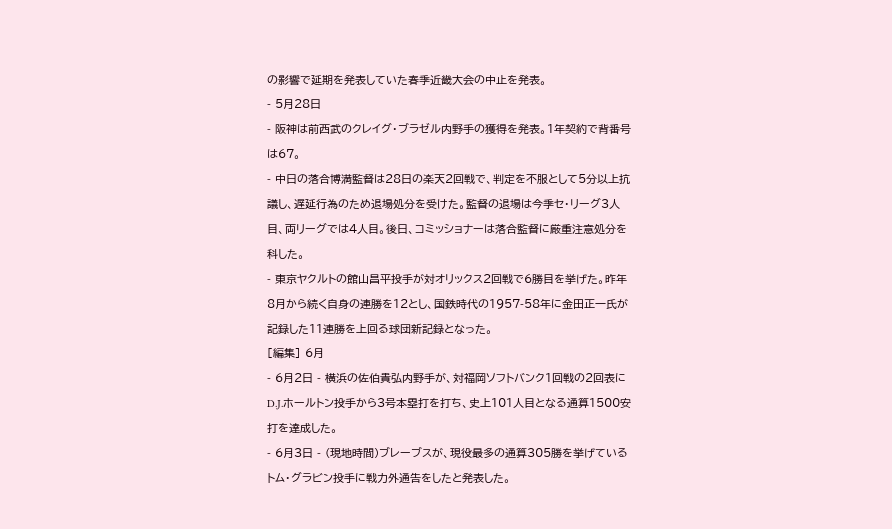の影響で延期を発表していた春季近畿大会の中止を発表。
- 5月28日
- 阪神は前西武のクレイグ・ブラゼル内野手の獲得を発表。1年契約で背番号は67。
- 中日の落合博満監督は28日の楽天2回戦で、判定を不服として5分以上抗議し、遅延行為のため退場処分を受けた。監督の退場は今季セ・リーグ3人目、両リーグでは4人目。後日、コミッショナーは落合監督に厳重注意処分を科した。
- 東京ヤクルトの館山昌平投手が対オリックス2回戦で6勝目を挙げた。昨年8月から続く自身の連勝を12とし、国鉄時代の1957-58年に金田正一氏が記録した11連勝を上回る球団新記録となった。
[編集] 6月
- 6月2日 - 横浜の佐伯貴弘内野手が、対福岡ソフトバンク1回戦の2回表にD.J.ホールトン投手から3号本塁打を打ち、史上101人目となる通算1500安打を達成した。
- 6月3日 - (現地時間)ブレーブスが、現役最多の通算305勝を挙げているトム・グラビン投手に戦力外通告をしたと発表した。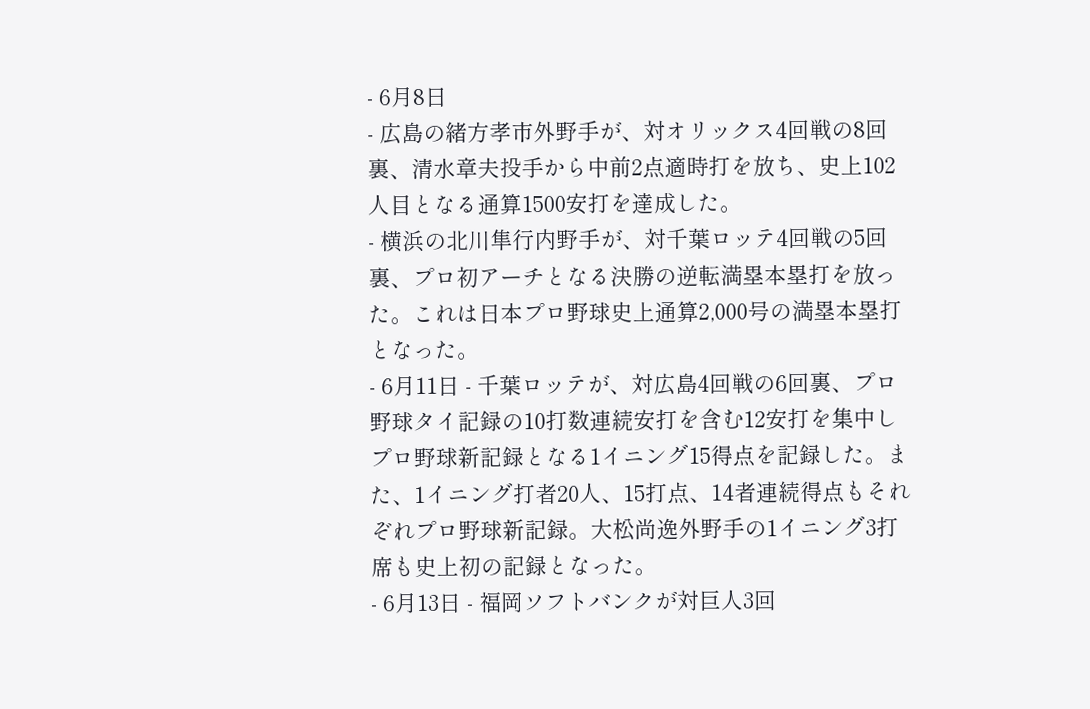- 6月8日
- 広島の緒方孝市外野手が、対オリックス4回戦の8回裏、清水章夫投手から中前2点適時打を放ち、史上102人目となる通算1500安打を達成した。
- 横浜の北川隼行内野手が、対千葉ロッテ4回戦の5回裏、プロ初アーチとなる決勝の逆転満塁本塁打を放った。これは日本プロ野球史上通算2,000号の満塁本塁打となった。
- 6月11日 - 千葉ロッテが、対広島4回戦の6回裏、プロ野球タイ記録の10打数連続安打を含む12安打を集中しプロ野球新記録となる1イニング15得点を記録した。また、1イニング打者20人、15打点、14者連続得点もそれぞれプロ野球新記録。大松尚逸外野手の1イニング3打席も史上初の記録となった。
- 6月13日 - 福岡ソフトバンクが対巨人3回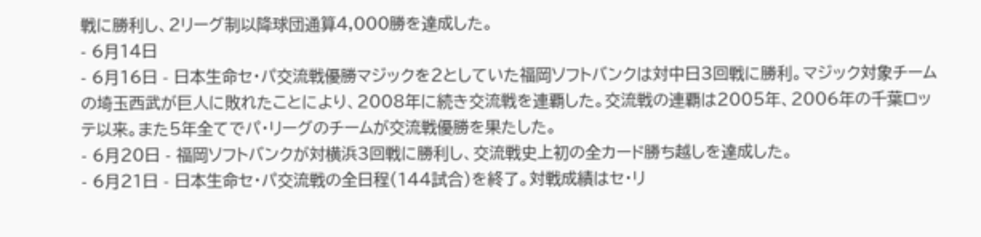戦に勝利し、2リーグ制以降球団通算4,000勝を達成した。
- 6月14日
- 6月16日 - 日本生命セ・パ交流戦優勝マジックを2としていた福岡ソフトバンクは対中日3回戦に勝利。マジック対象チームの埼玉西武が巨人に敗れたことにより、2008年に続き交流戦を連覇した。交流戦の連覇は2005年、2006年の千葉ロッテ以来。また5年全てでパ・リーグのチームが交流戦優勝を果たした。
- 6月20日 - 福岡ソフトバンクが対横浜3回戦に勝利し、交流戦史上初の全カード勝ち越しを達成した。
- 6月21日 - 日本生命セ・パ交流戦の全日程(144試合)を終了。対戦成績はセ・リ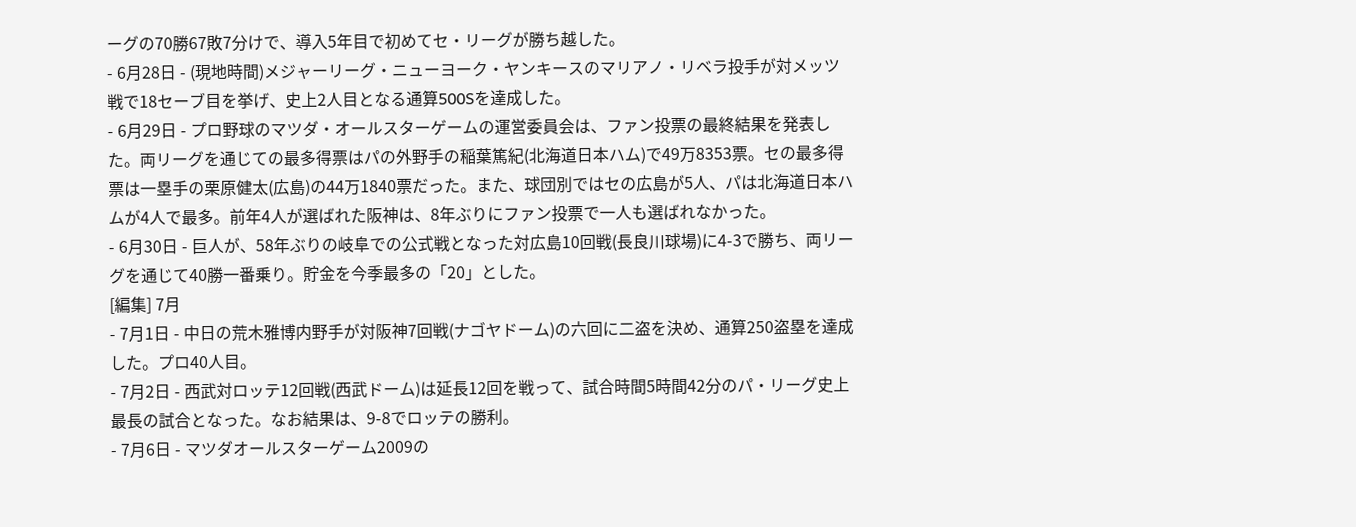ーグの70勝67敗7分けで、導入5年目で初めてセ・リーグが勝ち越した。
- 6月28日 - (現地時間)メジャーリーグ・ニューヨーク・ヤンキースのマリアノ・リベラ投手が対メッツ戦で18セーブ目を挙げ、史上2人目となる通算500Sを達成した。
- 6月29日 - プロ野球のマツダ・オールスターゲームの運営委員会は、ファン投票の最終結果を発表した。両リーグを通じての最多得票はパの外野手の稲葉篤紀(北海道日本ハム)で49万8353票。セの最多得票は一塁手の栗原健太(広島)の44万1840票だった。また、球団別ではセの広島が5人、パは北海道日本ハムが4人で最多。前年4人が選ばれた阪神は、8年ぶりにファン投票で一人も選ばれなかった。
- 6月30日 - 巨人が、58年ぶりの岐阜での公式戦となった対広島10回戦(長良川球場)に4-3で勝ち、両リーグを通じて40勝一番乗り。貯金を今季最多の「20」とした。
[編集] 7月
- 7月1日 - 中日の荒木雅博内野手が対阪神7回戦(ナゴヤドーム)の六回に二盗を決め、通算250盗塁を達成した。プロ40人目。
- 7月2日 - 西武対ロッテ12回戦(西武ドーム)は延長12回を戦って、試合時間5時間42分のパ・リーグ史上最長の試合となった。なお結果は、9-8でロッテの勝利。
- 7月6日 - マツダオールスターゲーム2009の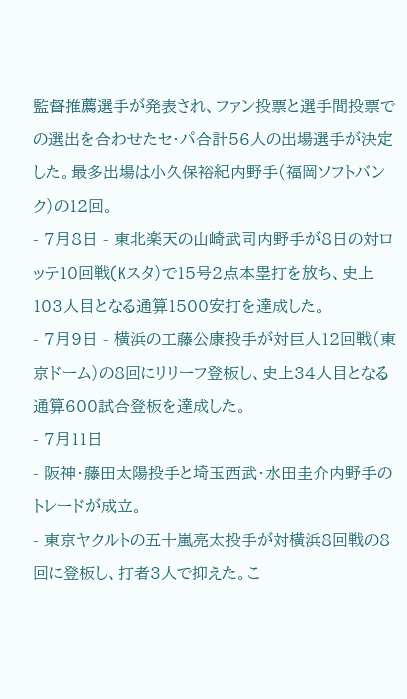監督推薦選手が発表され、ファン投票と選手間投票での選出を合わせたセ・パ合計56人の出場選手が決定した。最多出場は小久保裕紀内野手(福岡ソフトバンク)の12回。
- 7月8日 - 東北楽天の山崎武司内野手が8日の対ロッテ10回戦(Kスタ)で15号2点本塁打を放ち、史上103人目となる通算1500安打を達成した。
- 7月9日 - 横浜の工藤公康投手が対巨人12回戦(東京ドーム)の8回にリリーフ登板し、史上34人目となる通算600試合登板を達成した。
- 7月11日
- 阪神・藤田太陽投手と埼玉西武・水田圭介内野手のトレードが成立。
- 東京ヤクルトの五十嵐亮太投手が対横浜8回戦の8回に登板し、打者3人で抑えた。こ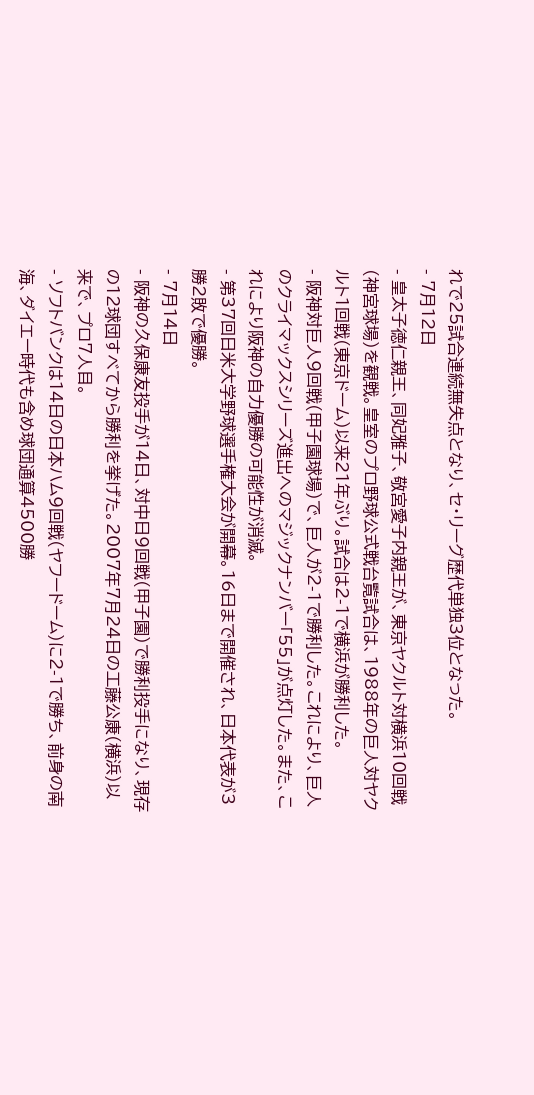れで25試合連続無失点となり、セ・リーグ歴代単独3位となった。
- 7月12日
- 皇太子徳仁親王、同妃雅子、敬宮愛子内親王が、東京ヤクルト対横浜10回戦(神宮球場)を観戦。皇室のプロ野球公式戦台覧試合は、1988年の巨人対ヤクルト1回戦(東京ドーム)以来21年ぶり。試合は2-1で横浜が勝利した。
- 阪神対巨人9回戦(甲子園球場)で、巨人が2-1で勝利した。これにより、巨人のクライマックスシリーズ進出へのマジックナンバー「55」が点灯した。また、これにより阪神の自力優勝の可能性が消滅。
- 第37回日米大学野球選手権大会が開幕。16日まで開催され、日本代表が3勝2敗で優勝。
- 7月14日
- 阪神の久保康友投手が14日、対中日9回戦(甲子園)で勝利投手になり、現存の12球団すべてから勝利を挙げた。2007年7月24日の工藤公康(横浜)以来で、プロ7人目。
- ソフトバンクは14日の日本ハム9回戦(ヤフードーム)に2-1で勝ち、前身の南海、ダイエー時代も含め球団通算4500勝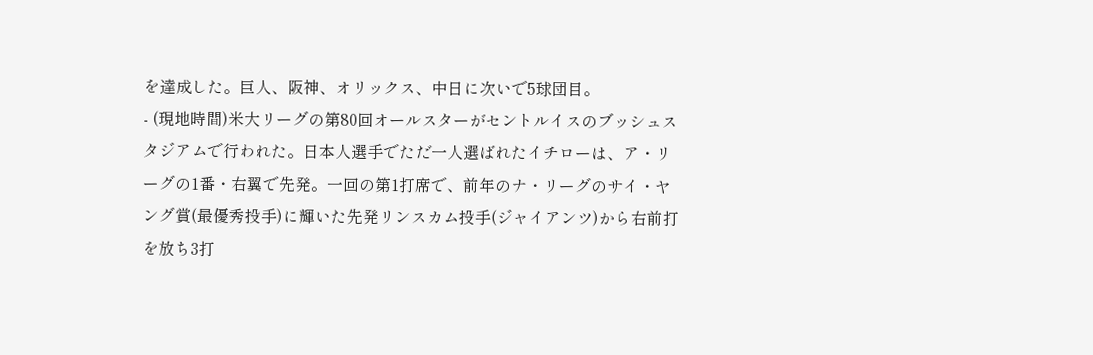を達成した。巨人、阪神、オリックス、中日に次いで5球団目。
- (現地時間)米大リーグの第80回オールスターがセントルイスのブッシュスタジアムで行われた。日本人選手でただ一人選ばれたイチローは、ア・リーグの1番・右翼で先発。一回の第1打席で、前年のナ・リーグのサイ・ヤング賞(最優秀投手)に輝いた先発リンスカム投手(ジャイアンツ)から右前打を放ち3打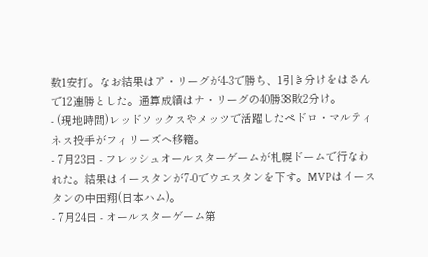数1安打。なお結果はア・リーグが4-3で勝ち、1引き分けをはさんで12連勝とした。通算成績はナ・リーグの40勝38敗2分け。
- (現地時間)レッドソックスやメッツで活躍したペドロ・マルティネス投手がフィリーズへ移籍。
- 7月23日 - フレッシュオールスターゲームが札幌ドームで行なわれた。結果はイースタンが7-0でウエスタンを下す。MVPはイースタンの中田翔(日本ハム)。
- 7月24日 - オールスターゲーム第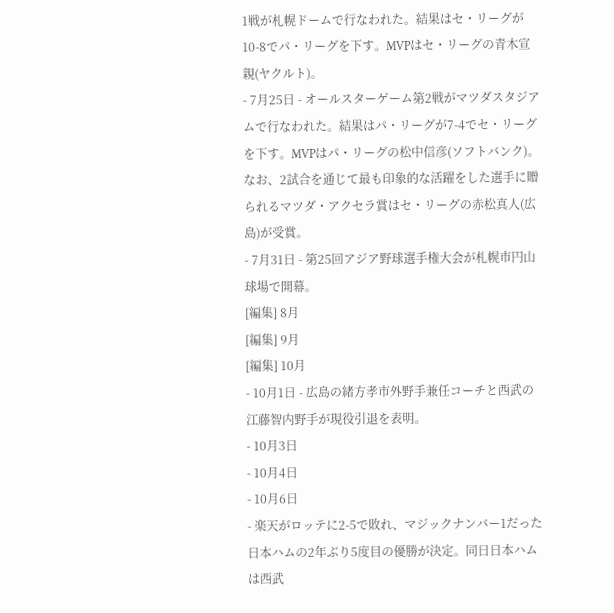1戦が札幌ドームで行なわれた。結果はセ・リーグが10-8でパ・リーグを下す。MVPはセ・リーグの青木宣親(ヤクルト)。
- 7月25日 - オールスターゲーム第2戦がマツダスタジアムで行なわれた。結果はパ・リーグが7-4でセ・リーグを下す。MVPはパ・リーグの松中信彦(ソフトバンク)。なお、2試合を通じて最も印象的な活躍をした選手に贈られるマツダ・アクセラ賞はセ・リーグの赤松真人(広島)が受賞。
- 7月31日 - 第25回アジア野球選手権大会が札幌市円山球場で開幕。
[編集] 8月
[編集] 9月
[編集] 10月
- 10月1日 - 広島の緒方孝市外野手兼任コーチと西武の江藤智内野手が現役引退を表明。
- 10月3日
- 10月4日
- 10月6日
- 楽天がロッテに2-5で敗れ、マジックナンバー1だった日本ハムの2年ぶり5度目の優勝が決定。同日日本ハムは西武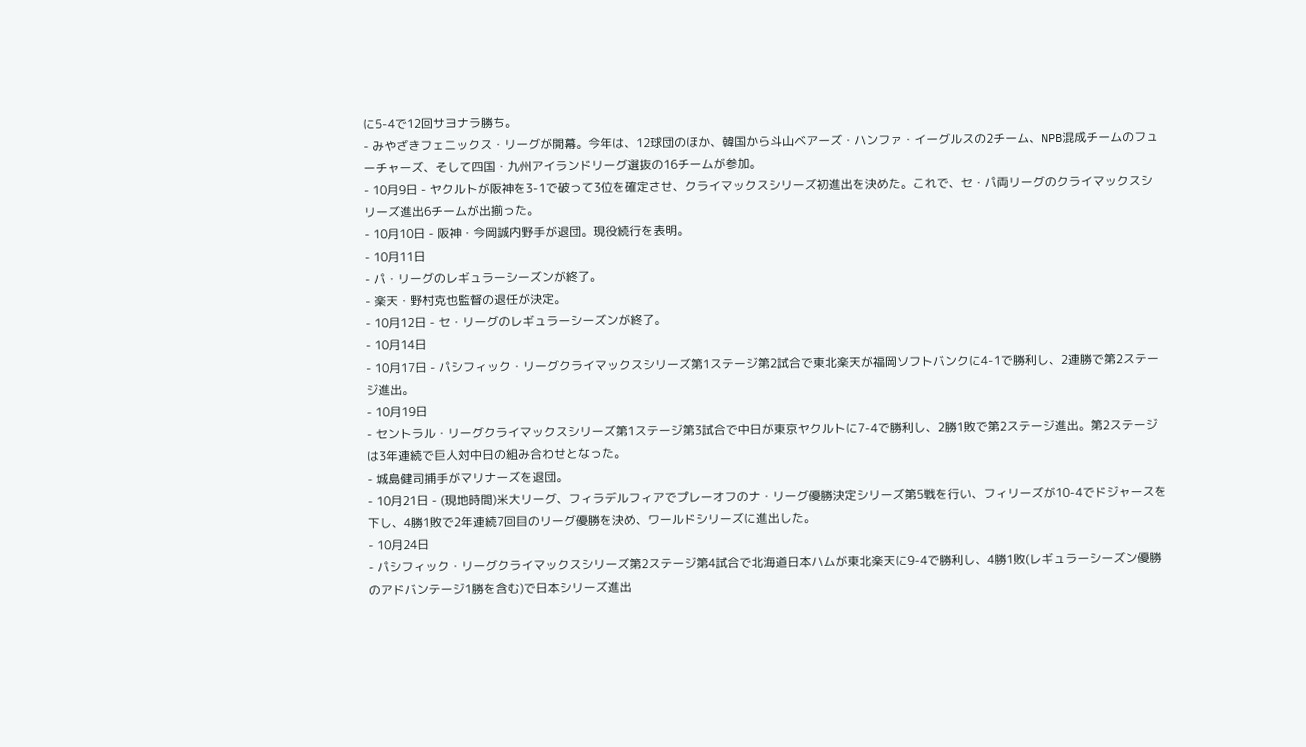に5-4で12回サヨナラ勝ち。
- みやざきフェニックス・リーグが開幕。今年は、12球団のほか、韓国から斗山ベアーズ・ハンファ・イーグルスの2チーム、NPB混成チームのフューチャーズ、そして四国・九州アイランドリーグ選抜の16チームが参加。
- 10月9日 - ヤクルトが阪神を3-1で破って3位を確定させ、クライマックスシリーズ初進出を決めた。これで、セ・パ両リーグのクライマックスシリーズ進出6チームが出揃った。
- 10月10日 - 阪神・今岡誠内野手が退団。現役続行を表明。
- 10月11日
- パ・リーグのレギュラーシーズンが終了。
- 楽天・野村克也監督の退任が決定。
- 10月12日 - セ・リーグのレギュラーシーズンが終了。
- 10月14日
- 10月17日 - パシフィック・リーグクライマックスシリーズ第1ステージ第2試合で東北楽天が福岡ソフトバンクに4-1で勝利し、2連勝で第2ステージ進出。
- 10月19日
- セントラル・リーグクライマックスシリーズ第1ステージ第3試合で中日が東京ヤクルトに7-4で勝利し、2勝1敗で第2ステージ進出。第2ステージは3年連続で巨人対中日の組み合わせとなった。
- 城島健司捕手がマリナーズを退団。
- 10月21日 - (現地時間)米大リーグ、フィラデルフィアでプレーオフのナ・リーグ優勝決定シリーズ第5戦を行い、フィリーズが10-4でドジャースを下し、4勝1敗で2年連続7回目のリーグ優勝を決め、ワールドシリーズに進出した。
- 10月24日
- パシフィック・リーグクライマックスシリーズ第2ステージ第4試合で北海道日本ハムが東北楽天に9-4で勝利し、4勝1敗(レギュラーシーズン優勝のアドバンテージ1勝を含む)で日本シリーズ進出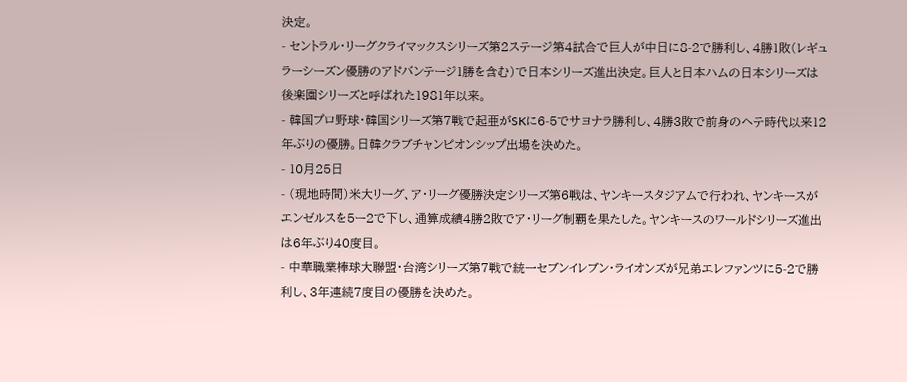決定。
- セントラル・リーグクライマックスシリーズ第2ステージ第4試合で巨人が中日に8-2で勝利し、4勝1敗(レギュラーシーズン優勝のアドバンテージ1勝を含む)で日本シリーズ進出決定。巨人と日本ハムの日本シリーズは後楽園シリーズと呼ばれた1981年以来。
- 韓国プロ野球・韓国シリーズ第7戦で起亜がSKに6-5でサヨナラ勝利し、4勝3敗で前身のヘテ時代以来12年ぶりの優勝。日韓クラブチャンピオンシップ出場を決めた。
- 10月25日
- (現地時間)米大リーグ、ア・リーグ優勝決定シリーズ第6戦は、ヤンキースタジアムで行われ、ヤンキースがエンゼルスを5ー2で下し、通算成績4勝2敗でア・リーグ制覇を果たした。ヤンキースのワールドシリーズ進出は6年ぶり40度目。
- 中華職業棒球大聯盟・台湾シリーズ第7戦で統一セブンイレブン・ライオンズが兄弟エレファンツに5-2で勝利し、3年連続7度目の優勝を決めた。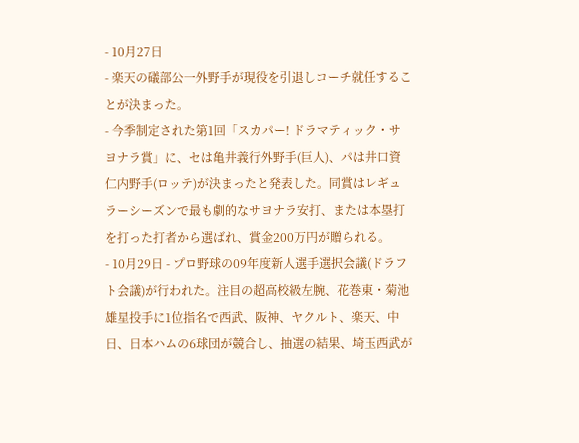- 10月27日
- 楽天の礒部公一外野手が現役を引退しコーチ就任することが決まった。
- 今季制定された第1回「スカパー! ドラマティック・サヨナラ賞」に、セは亀井義行外野手(巨人)、パは井口資仁内野手(ロッテ)が決まったと発表した。同賞はレギュラーシーズンで最も劇的なサヨナラ安打、または本塁打を打った打者から選ばれ、賞金200万円が贈られる。
- 10月29日 - プロ野球の09年度新人選手選択会議(ドラフト会議)が行われた。注目の超高校級左腕、花巻東・菊池雄星投手に1位指名で西武、阪神、ヤクルト、楽天、中日、日本ハムの6球団が競合し、抽選の結果、埼玉西武が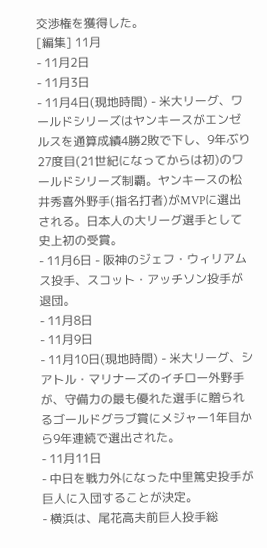交渉権を獲得した。
[編集] 11月
- 11月2日
- 11月3日
- 11月4日(現地時間) - 米大リーグ、ワールドシリーズはヤンキースがエンゼルスを通算成績4勝2敗で下し、9年ぶり27度目(21世紀になってからは初)のワールドシリーズ制覇。ヤンキースの松井秀喜外野手(指名打者)がMVPに選出される。日本人の大リーグ選手として史上初の受賞。
- 11月6日 - 阪神のジェフ・ウィリアムス投手、スコット・アッチソン投手が退団。
- 11月8日
- 11月9日
- 11月10日(現地時間) - 米大リーグ、シアトル・マリナーズのイチロー外野手が、守備力の最も優れた選手に贈られるゴールドグラブ賞にメジャー1年目から9年連続で選出された。
- 11月11日
- 中日を戦力外になった中里篤史投手が巨人に入団することが決定。
- 横浜は、尾花高夫前巨人投手総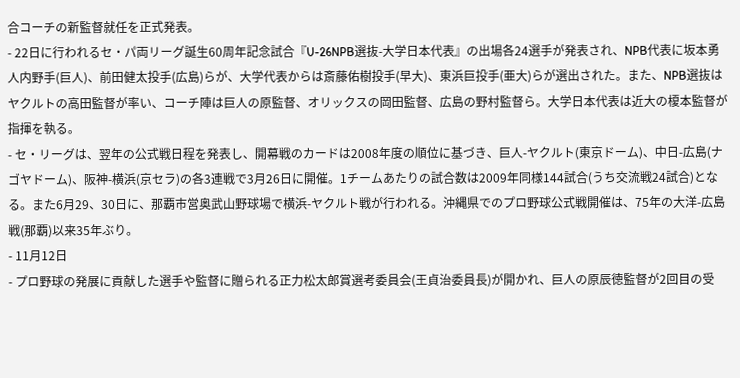合コーチの新監督就任を正式発表。
- 22日に行われるセ・パ両リーグ誕生60周年記念試合『U-26NPB選抜-大学日本代表』の出場各24選手が発表され、NPB代表に坂本勇人内野手(巨人)、前田健太投手(広島)らが、大学代表からは斎藤佑樹投手(早大)、東浜巨投手(亜大)らが選出された。また、NPB選抜はヤクルトの高田監督が率い、コーチ陣は巨人の原監督、オリックスの岡田監督、広島の野村監督ら。大学日本代表は近大の榎本監督が指揮を執る。
- セ・リーグは、翌年の公式戦日程を発表し、開幕戦のカードは2008年度の順位に基づき、巨人-ヤクルト(東京ドーム)、中日-広島(ナゴヤドーム)、阪神-横浜(京セラ)の各3連戦で3月26日に開催。1チームあたりの試合数は2009年同様144試合(うち交流戦24試合)となる。また6月29、30日に、那覇市営奥武山野球場で横浜-ヤクルト戦が行われる。沖縄県でのプロ野球公式戦開催は、75年の大洋-広島戦(那覇)以来35年ぶり。
- 11月12日
- プロ野球の発展に貢献した選手や監督に贈られる正力松太郎賞選考委員会(王貞治委員長)が開かれ、巨人の原辰徳監督が2回目の受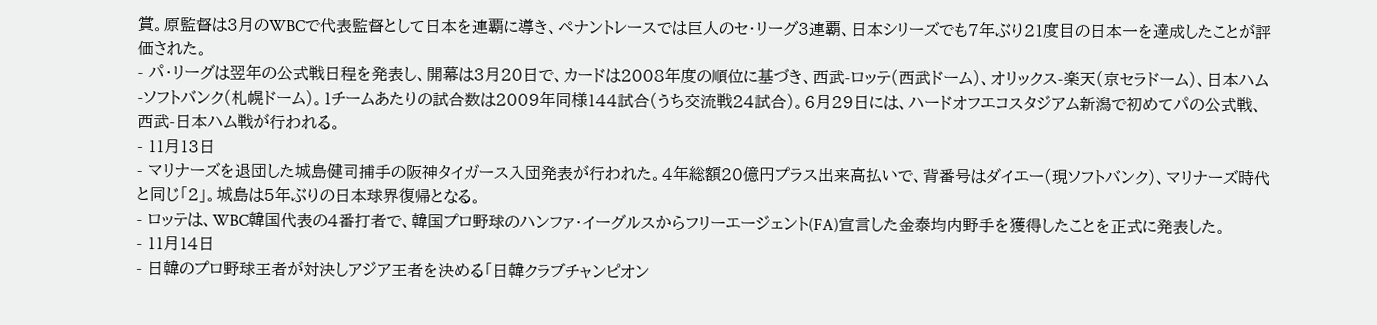賞。原監督は3月のWBCで代表監督として日本を連覇に導き、ペナントレースでは巨人のセ・リーグ3連覇、日本シリーズでも7年ぶり21度目の日本一を達成したことが評価された。
- パ・リーグは翌年の公式戦日程を発表し、開幕は3月20日で、カードは2008年度の順位に基づき、西武-ロッテ(西武ドーム)、オリックス-楽天(京セラドーム)、日本ハム-ソフトバンク(札幌ドーム)。1チームあたりの試合数は2009年同様144試合(うち交流戦24試合)。6月29日には、ハードオフエコスタジアム新潟で初めてパの公式戦、西武-日本ハム戦が行われる。
- 11月13日
- マリナーズを退団した城島健司捕手の阪神タイガース入団発表が行われた。4年総額20億円プラス出来高払いで、背番号はダイエー(現ソフトバンク)、マリナーズ時代と同じ「2」。城島は5年ぶりの日本球界復帰となる。
- ロッテは、WBC韓国代表の4番打者で、韓国プロ野球のハンファ・イーグルスからフリーエージェント(FA)宣言した金泰均内野手を獲得したことを正式に発表した。
- 11月14日
- 日韓のプロ野球王者が対決しアジア王者を決める「日韓クラブチャンピオン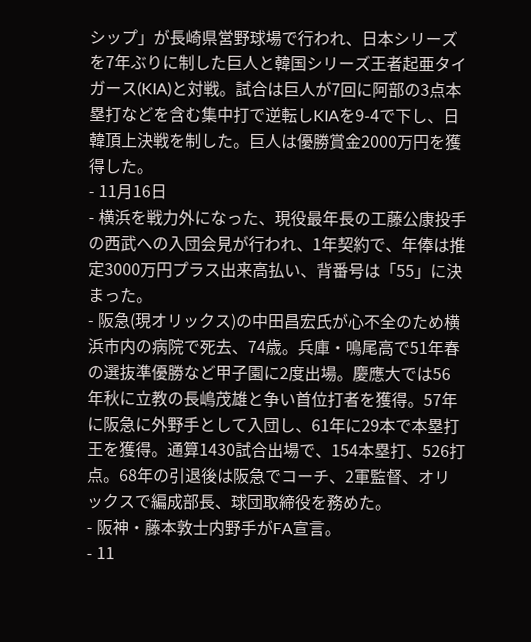シップ」が長崎県営野球場で行われ、日本シリーズを7年ぶりに制した巨人と韓国シリーズ王者起亜タイガース(KIA)と対戦。試合は巨人が7回に阿部の3点本塁打などを含む集中打で逆転しKIAを9-4で下し、日韓頂上決戦を制した。巨人は優勝賞金2000万円を獲得した。
- 11月16日
- 横浜を戦力外になった、現役最年長の工藤公康投手の西武への入団会見が行われ、1年契約で、年俸は推定3000万円プラス出来高払い、背番号は「55」に決まった。
- 阪急(現オリックス)の中田昌宏氏が心不全のため横浜市内の病院で死去、74歳。兵庫・鳴尾高で51年春の選抜準優勝など甲子園に2度出場。慶應大では56年秋に立教の長嶋茂雄と争い首位打者を獲得。57年に阪急に外野手として入団し、61年に29本で本塁打王を獲得。通算1430試合出場で、154本塁打、526打点。68年の引退後は阪急でコーチ、2軍監督、オリックスで編成部長、球団取締役を務めた。
- 阪神・藤本敦士内野手がFA宣言。
- 11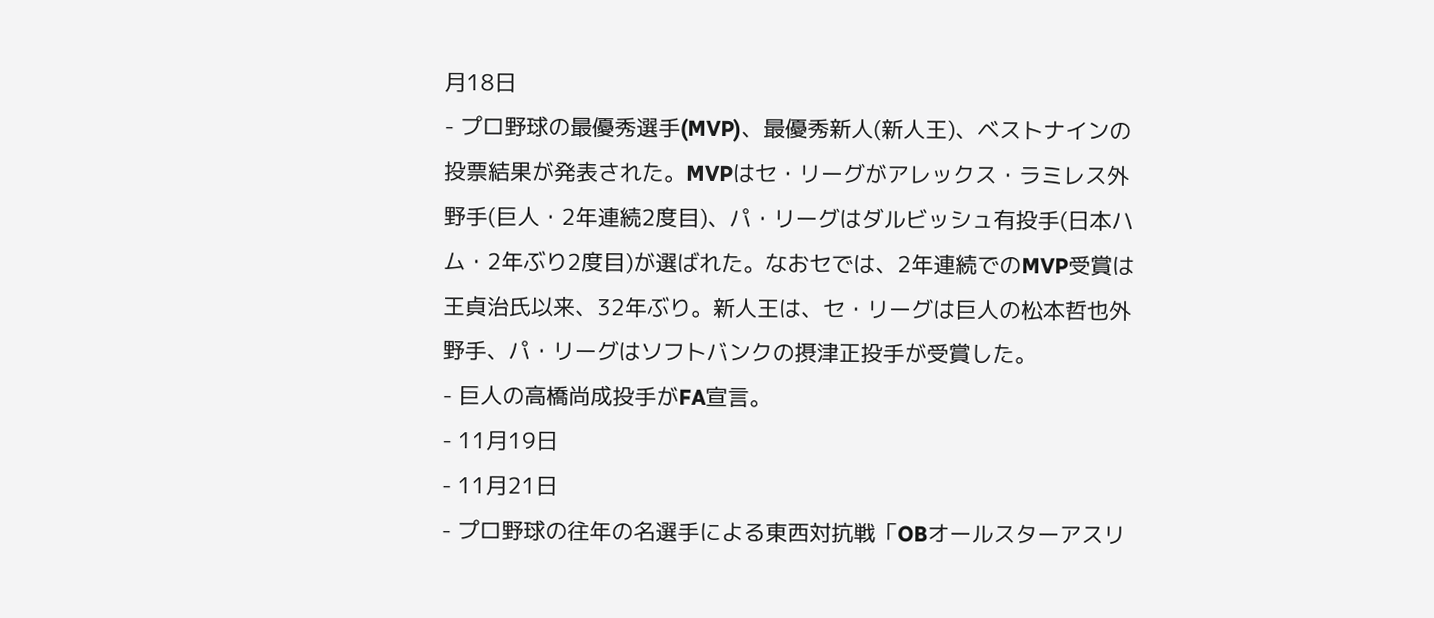月18日
- プロ野球の最優秀選手(MVP)、最優秀新人(新人王)、ベストナインの投票結果が発表された。MVPはセ・リーグがアレックス・ラミレス外野手(巨人・2年連続2度目)、パ・リーグはダルビッシュ有投手(日本ハム・2年ぶり2度目)が選ばれた。なおセでは、2年連続でのMVP受賞は王貞治氏以来、32年ぶり。新人王は、セ・リーグは巨人の松本哲也外野手、パ・リーグはソフトバンクの摂津正投手が受賞した。
- 巨人の高橋尚成投手がFA宣言。
- 11月19日
- 11月21日
- プロ野球の往年の名選手による東西対抗戦「OBオールスターアスリ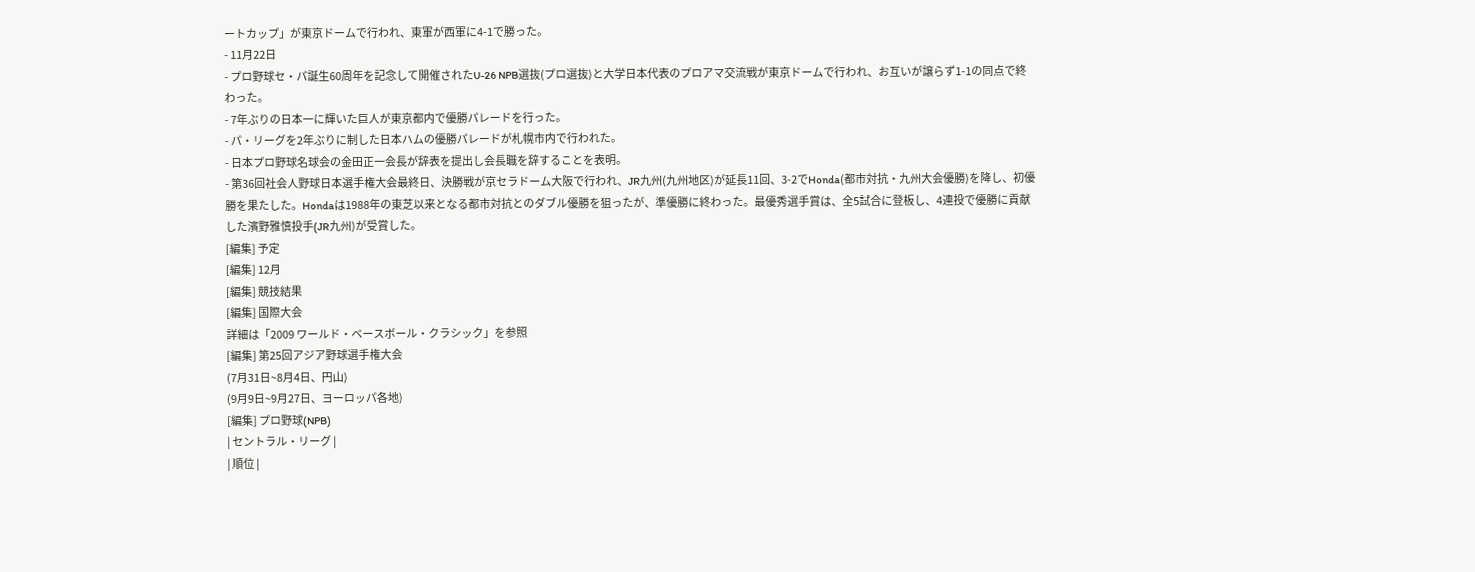ートカップ」が東京ドームで行われ、東軍が西軍に4-1で勝った。
- 11月22日
- プロ野球セ・パ誕生60周年を記念して開催されたU-26 NPB選抜(プロ選抜)と大学日本代表のプロアマ交流戦が東京ドームで行われ、お互いが譲らず1-1の同点で終わった。
- 7年ぶりの日本一に輝いた巨人が東京都内で優勝パレードを行った。
- パ・リーグを2年ぶりに制した日本ハムの優勝パレードが札幌市内で行われた。
- 日本プロ野球名球会の金田正一会長が辞表を提出し会長職を辞することを表明。
- 第36回社会人野球日本選手権大会最終日、決勝戦が京セラドーム大阪で行われ、JR九州(九州地区)が延長11回、3-2でHonda(都市対抗・九州大会優勝)を降し、初優勝を果たした。Hondaは1988年の東芝以来となる都市対抗とのダブル優勝を狙ったが、準優勝に終わった。最優秀選手賞は、全5試合に登板し、4連投で優勝に貢献した濱野雅慎投手(JR九州)が受賞した。
[編集] 予定
[編集] 12月
[編集] 競技結果
[編集] 国際大会
詳細は「2009 ワールド・ベースボール・クラシック」を参照
[編集] 第25回アジア野球選手権大会
(7月31日~8月4日、円山)
(9月9日~9月27日、ヨーロッパ各地)
[編集] プロ野球(NPB)
| セントラル・リーグ |
| 順位 |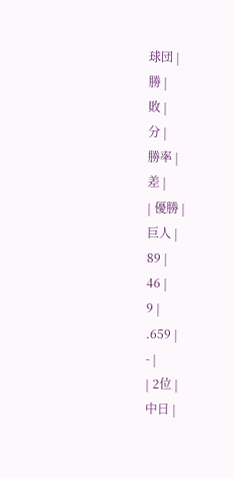球団 |
勝 |
敗 |
分 |
勝率 |
差 |
| 優勝 |
巨人 |
89 |
46 |
9 |
.659 |
- |
| 2位 |
中日 |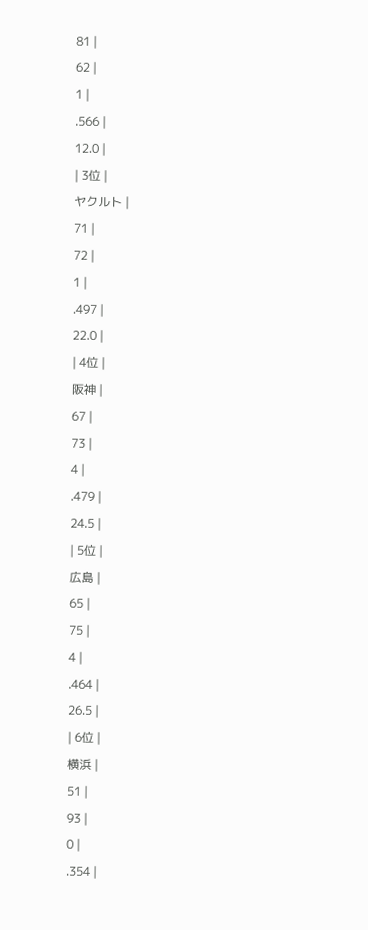81 |
62 |
1 |
.566 |
12.0 |
| 3位 |
ヤクルト |
71 |
72 |
1 |
.497 |
22.0 |
| 4位 |
阪神 |
67 |
73 |
4 |
.479 |
24.5 |
| 5位 |
広島 |
65 |
75 |
4 |
.464 |
26.5 |
| 6位 |
横浜 |
51 |
93 |
0 |
.354 |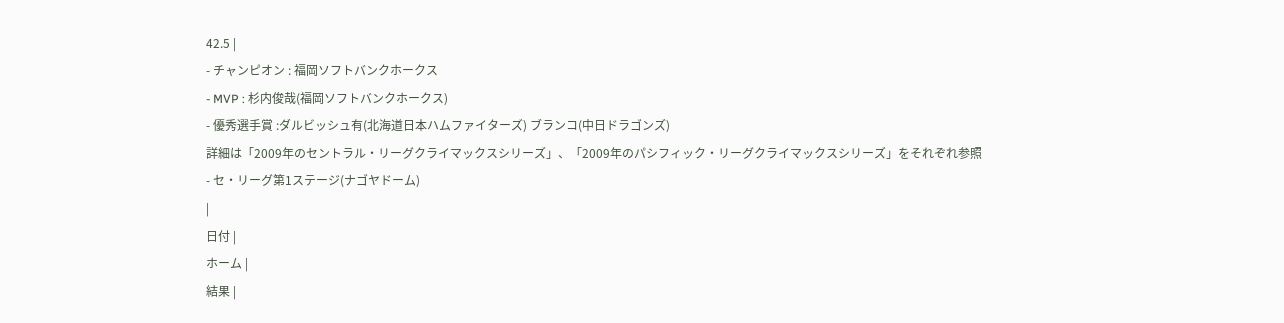42.5 |
- チャンピオン : 福岡ソフトバンクホークス
- MVP : 杉内俊哉(福岡ソフトバンクホークス)
- 優秀選手賞 :ダルビッシュ有(北海道日本ハムファイターズ) ブランコ(中日ドラゴンズ)
詳細は「2009年のセントラル・リーグクライマックスシリーズ」、「2009年のパシフィック・リーグクライマックスシリーズ」をそれぞれ参照
- セ・リーグ第1ステージ(ナゴヤドーム)
|
日付 |
ホーム |
結果 |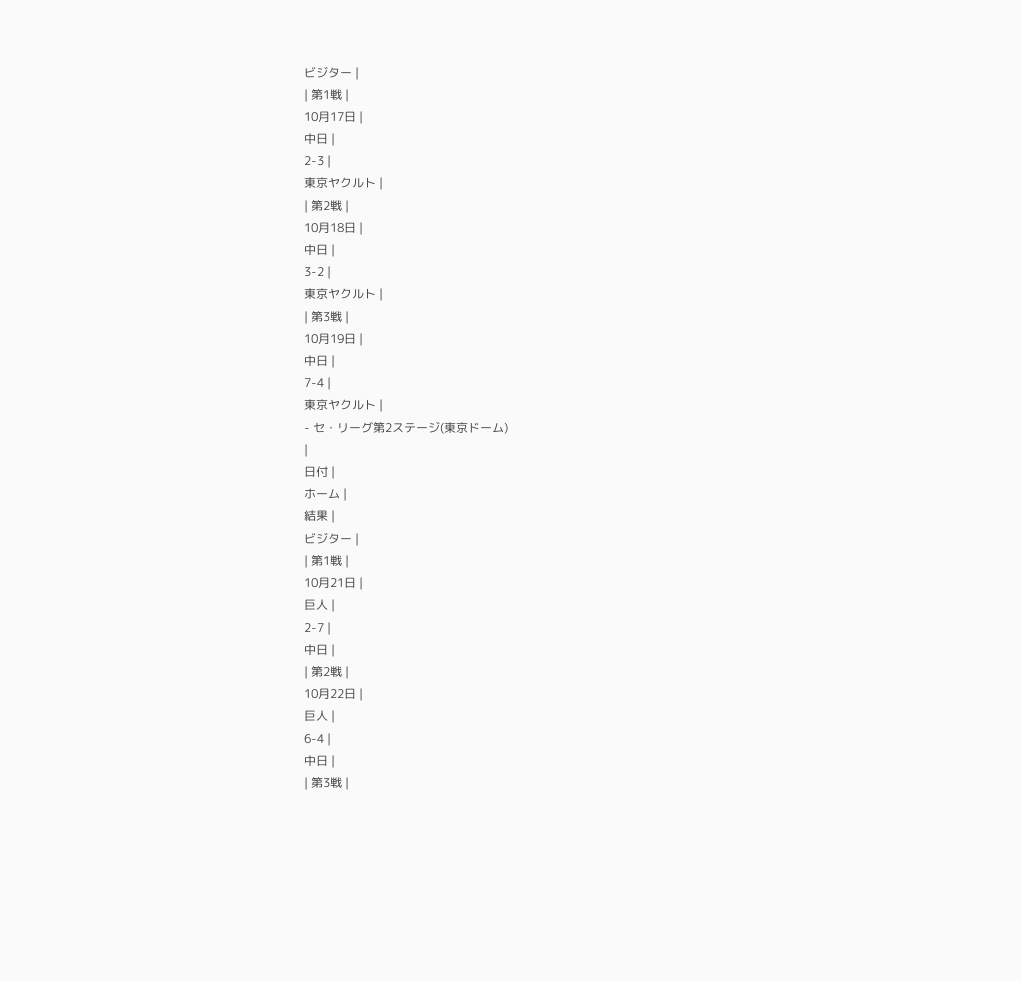ビジター |
| 第1戦 |
10月17日 |
中日 |
2-3 |
東京ヤクルト |
| 第2戦 |
10月18日 |
中日 |
3-2 |
東京ヤクルト |
| 第3戦 |
10月19日 |
中日 |
7-4 |
東京ヤクルト |
- セ・リーグ第2ステージ(東京ドーム)
|
日付 |
ホーム |
結果 |
ビジター |
| 第1戦 |
10月21日 |
巨人 |
2-7 |
中日 |
| 第2戦 |
10月22日 |
巨人 |
6-4 |
中日 |
| 第3戦 |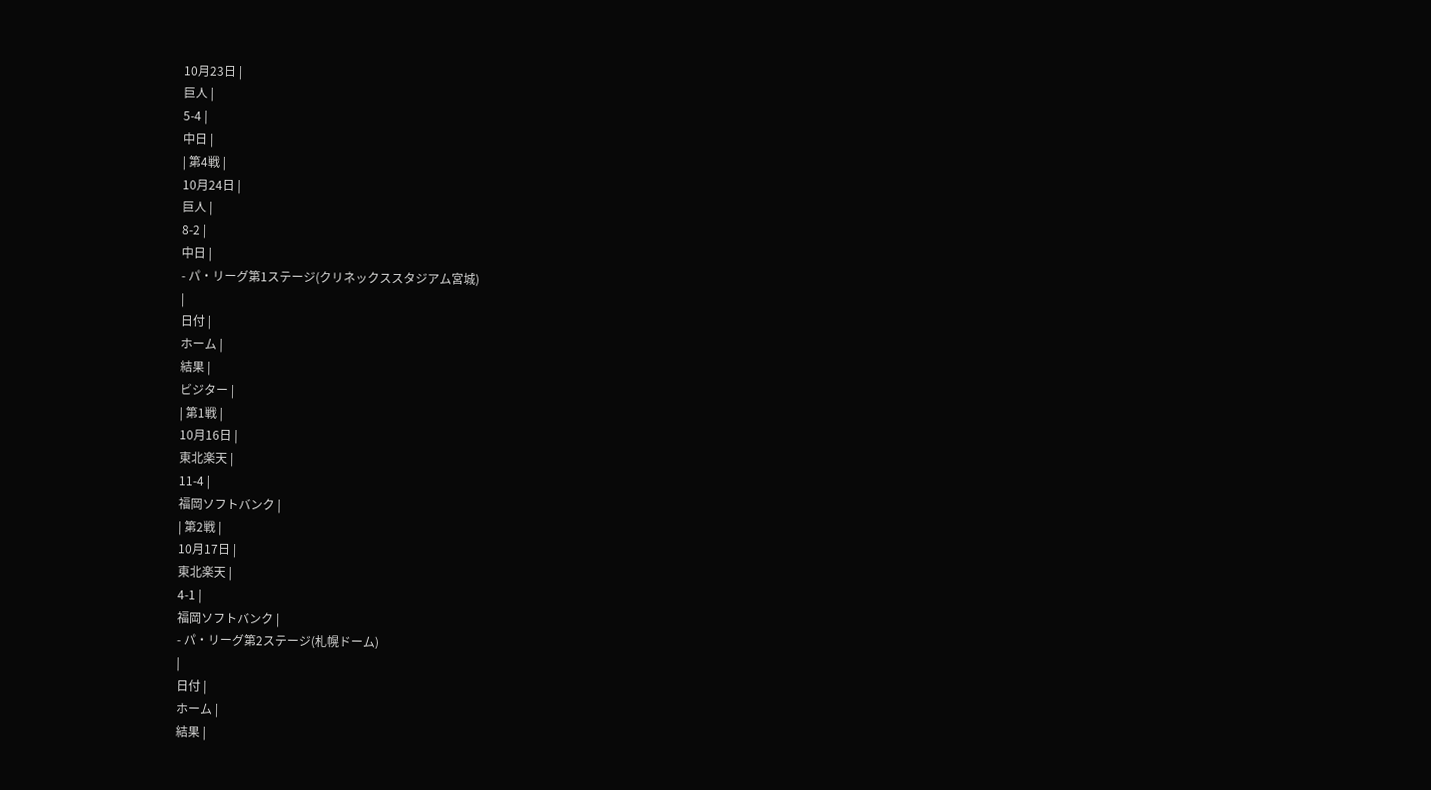10月23日 |
巨人 |
5-4 |
中日 |
| 第4戦 |
10月24日 |
巨人 |
8-2 |
中日 |
- パ・リーグ第1ステージ(クリネックススタジアム宮城)
|
日付 |
ホーム |
結果 |
ビジター |
| 第1戦 |
10月16日 |
東北楽天 |
11-4 |
福岡ソフトバンク |
| 第2戦 |
10月17日 |
東北楽天 |
4-1 |
福岡ソフトバンク |
- パ・リーグ第2ステージ(札幌ドーム)
|
日付 |
ホーム |
結果 |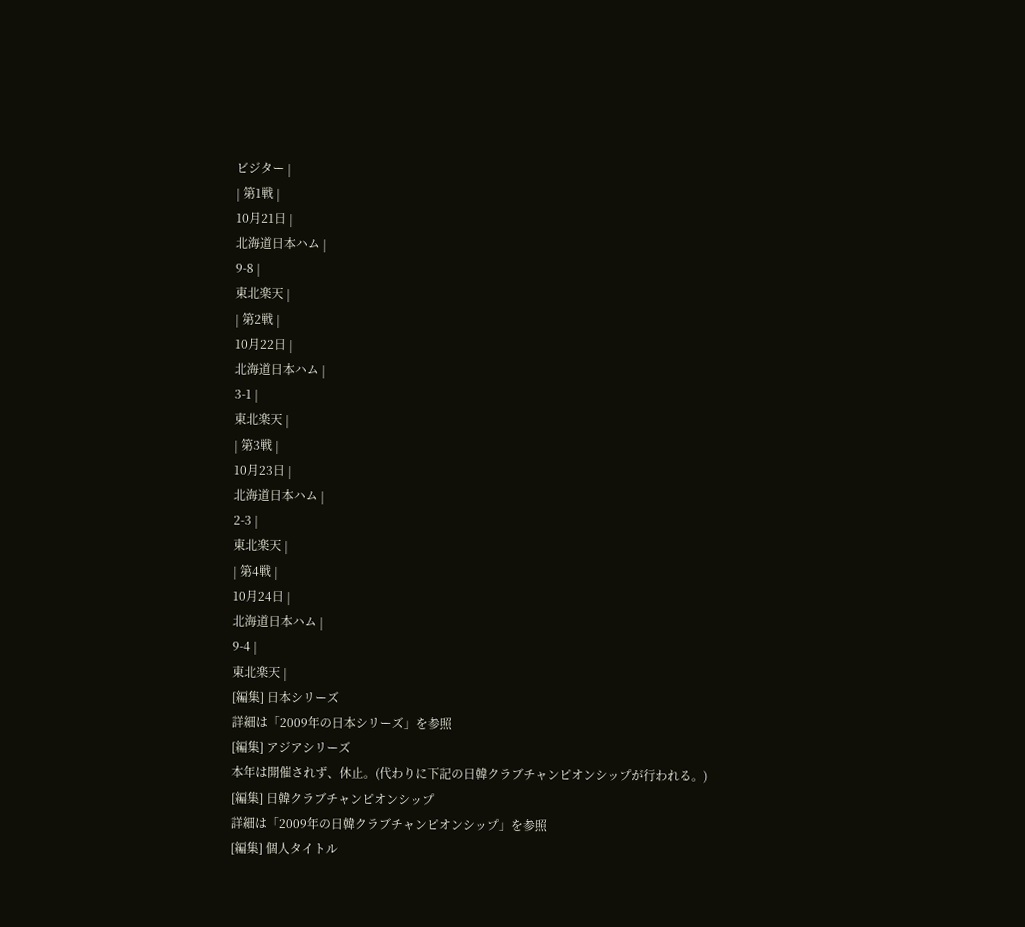ビジター |
| 第1戦 |
10月21日 |
北海道日本ハム |
9-8 |
東北楽天 |
| 第2戦 |
10月22日 |
北海道日本ハム |
3-1 |
東北楽天 |
| 第3戦 |
10月23日 |
北海道日本ハム |
2-3 |
東北楽天 |
| 第4戦 |
10月24日 |
北海道日本ハム |
9-4 |
東北楽天 |
[編集] 日本シリーズ
詳細は「2009年の日本シリーズ」を参照
[編集] アジアシリーズ
本年は開催されず、休止。(代わりに下記の日韓クラブチャンピオンシップが行われる。)
[編集] 日韓クラブチャンピオンシップ
詳細は「2009年の日韓クラブチャンピオンシップ」を参照
[編集] 個人タイトル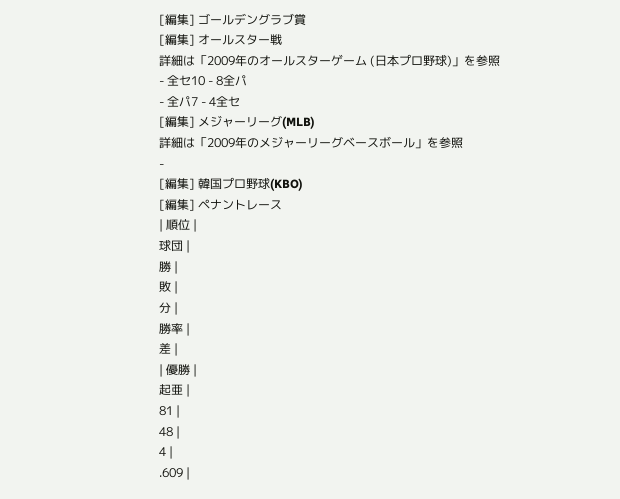[編集] ゴールデングラブ賞
[編集] オールスター戦
詳細は「2009年のオールスターゲーム (日本プロ野球)」を参照
- 全セ10 - 8全パ
- 全パ7 - 4全セ
[編集] メジャーリーグ(MLB)
詳細は「2009年のメジャーリーグベースボール」を参照
-
[編集] 韓国プロ野球(KBO)
[編集] ペナントレース
| 順位 |
球団 |
勝 |
敗 |
分 |
勝率 |
差 |
| 優勝 |
起亜 |
81 |
48 |
4 |
.609 |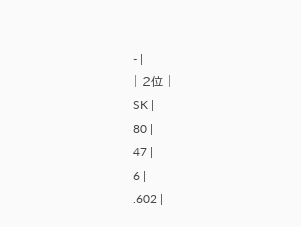- |
| 2位 |
SK |
80 |
47 |
6 |
.602 |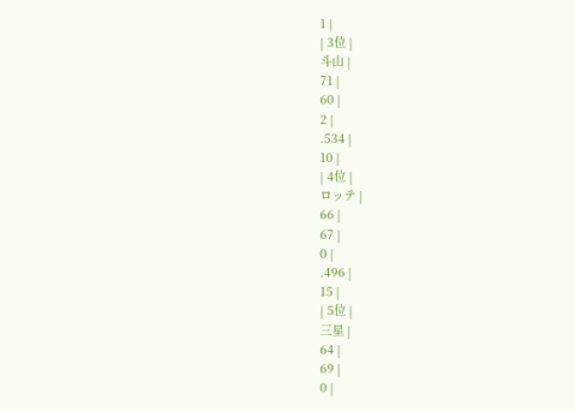1 |
| 3位 |
斗山 |
71 |
60 |
2 |
.534 |
10 |
| 4位 |
ロッテ |
66 |
67 |
0 |
.496 |
15 |
| 5位 |
三星 |
64 |
69 |
0 |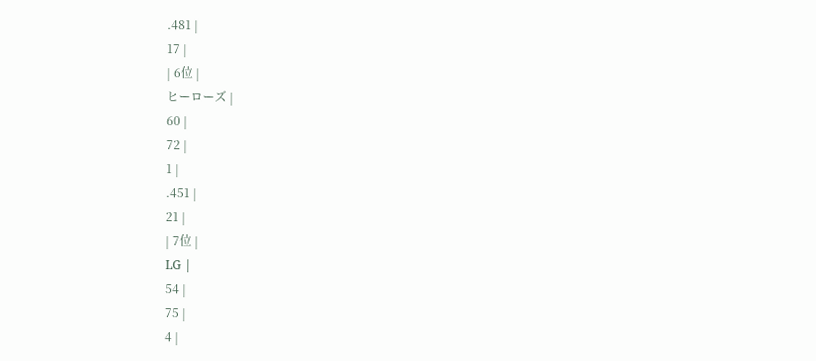.481 |
17 |
| 6位 |
ヒーローズ |
60 |
72 |
1 |
.451 |
21 |
| 7位 |
LG |
54 |
75 |
4 |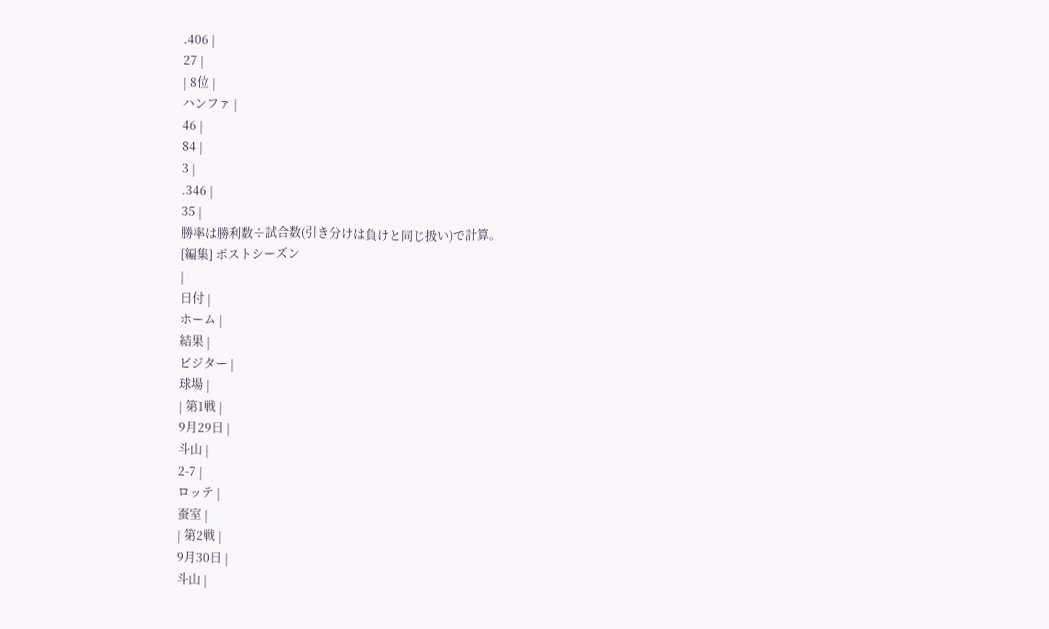.406 |
27 |
| 8位 |
ハンファ |
46 |
84 |
3 |
.346 |
35 |
勝率は勝利数÷試合数(引き分けは負けと同じ扱い)で計算。
[編集] ポストシーズン
|
日付 |
ホーム |
結果 |
ビジター |
球場 |
| 第1戦 |
9月29日 |
斗山 |
2-7 |
ロッテ |
蚕室 |
| 第2戦 |
9月30日 |
斗山 |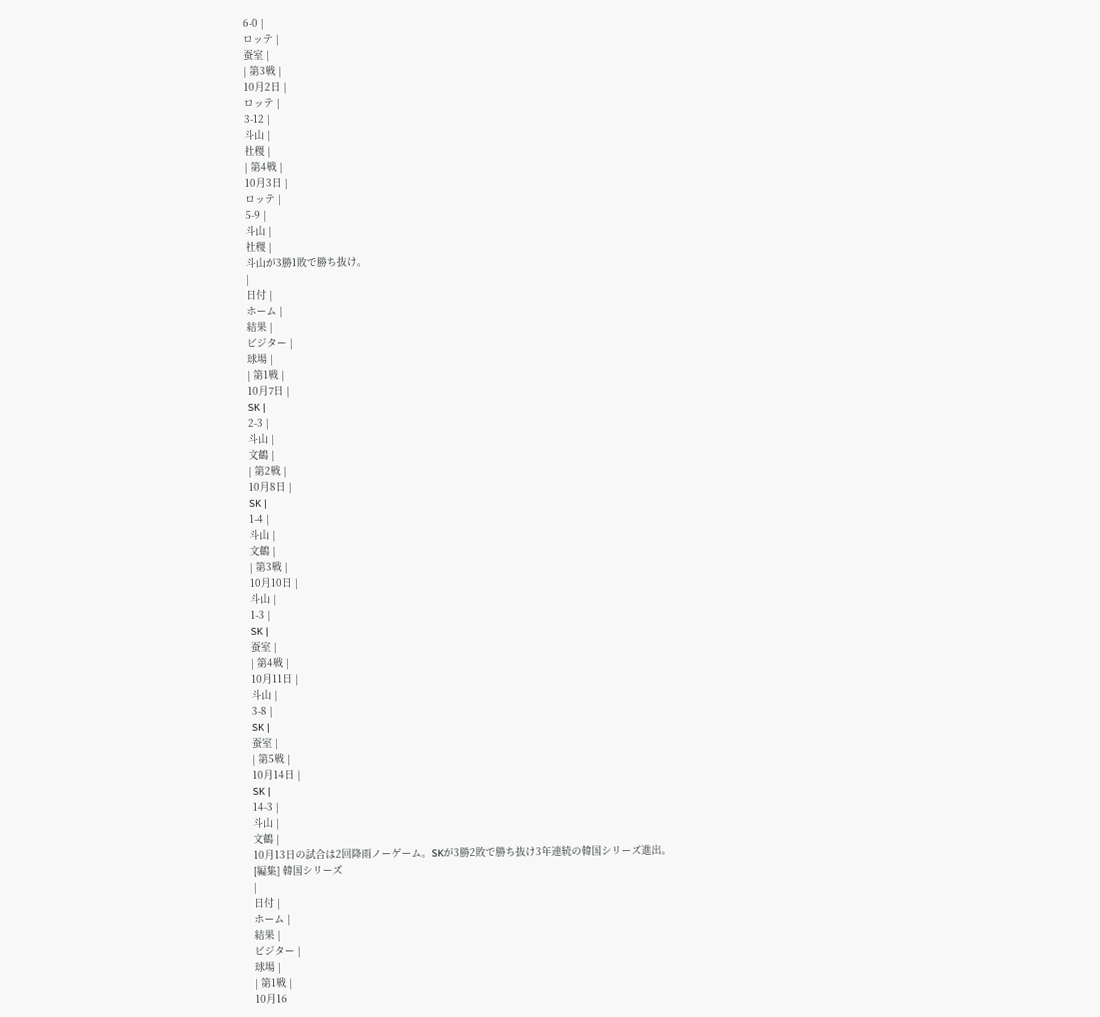6-0 |
ロッテ |
蚕室 |
| 第3戦 |
10月2日 |
ロッテ |
3-12 |
斗山 |
社稷 |
| 第4戦 |
10月3日 |
ロッテ |
5-9 |
斗山 |
社稷 |
斗山が3勝1敗で勝ち抜け。
|
日付 |
ホーム |
結果 |
ビジター |
球場 |
| 第1戦 |
10月7日 |
SK |
2-3 |
斗山 |
文鶴 |
| 第2戦 |
10月8日 |
SK |
1-4 |
斗山 |
文鶴 |
| 第3戦 |
10月10日 |
斗山 |
1-3 |
SK |
蚕室 |
| 第4戦 |
10月11日 |
斗山 |
3-8 |
SK |
蚕室 |
| 第5戦 |
10月14日 |
SK |
14-3 |
斗山 |
文鶴 |
10月13日の試合は2回降雨ノーゲーム。SKが3勝2敗で勝ち抜け3年連続の韓国シリーズ進出。
[編集] 韓国シリーズ
|
日付 |
ホーム |
結果 |
ビジター |
球場 |
| 第1戦 |
10月16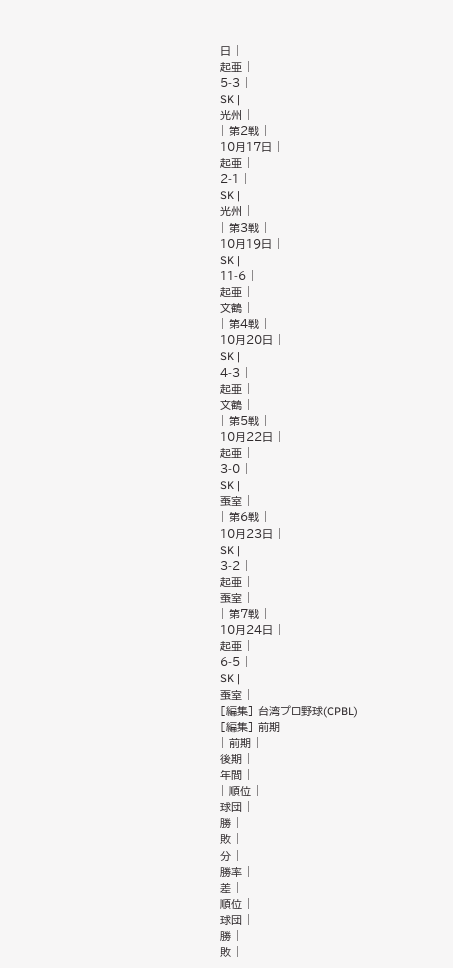日 |
起亜 |
5-3 |
SK |
光州 |
| 第2戦 |
10月17日 |
起亜 |
2-1 |
SK |
光州 |
| 第3戦 |
10月19日 |
SK |
11-6 |
起亜 |
文鶴 |
| 第4戦 |
10月20日 |
SK |
4-3 |
起亜 |
文鶴 |
| 第5戦 |
10月22日 |
起亜 |
3-0 |
SK |
蚕室 |
| 第6戦 |
10月23日 |
SK |
3-2 |
起亜 |
蚕室 |
| 第7戦 |
10月24日 |
起亜 |
6-5 |
SK |
蚕室 |
[編集] 台湾プロ野球(CPBL)
[編集] 前期
| 前期 |
後期 |
年間 |
| 順位 |
球団 |
勝 |
敗 |
分 |
勝率 |
差 |
順位 |
球団 |
勝 |
敗 |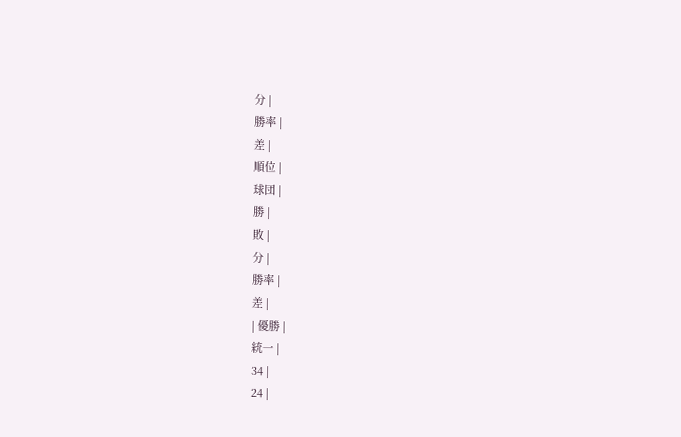分 |
勝率 |
差 |
順位 |
球団 |
勝 |
敗 |
分 |
勝率 |
差 |
| 優勝 |
統一 |
34 |
24 |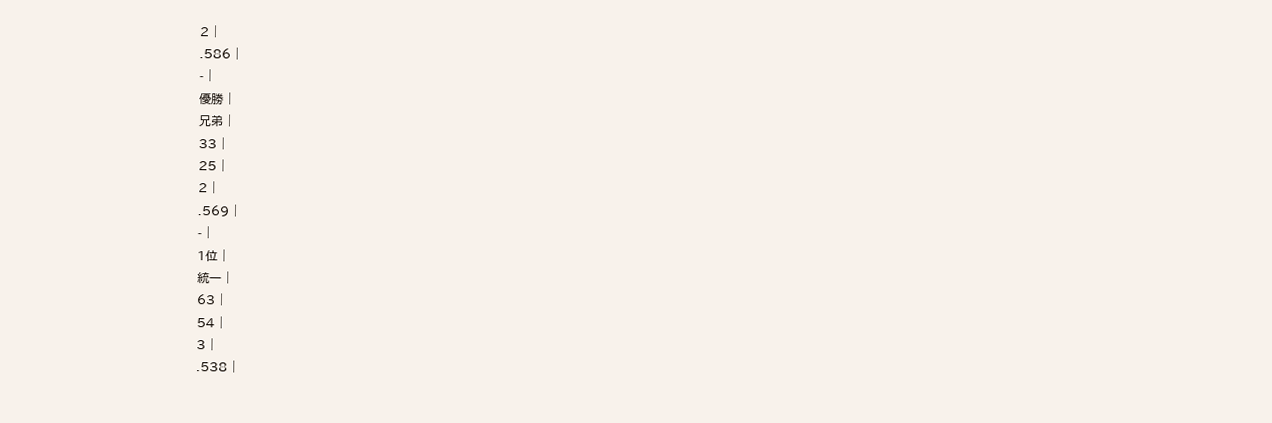2 |
.586 |
- |
優勝 |
兄弟 |
33 |
25 |
2 |
.569 |
- |
1位 |
統一 |
63 |
54 |
3 |
.538 |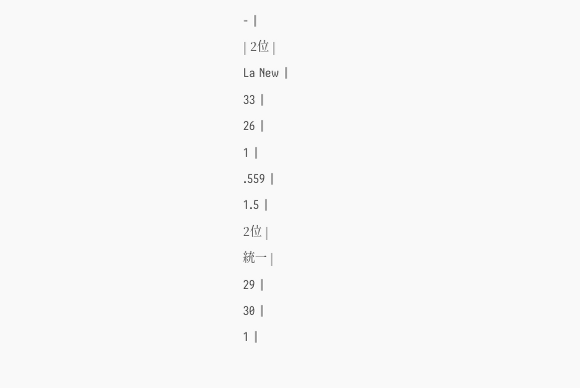- |
| 2位 |
La New |
33 |
26 |
1 |
.559 |
1.5 |
2位 |
統一 |
29 |
30 |
1 |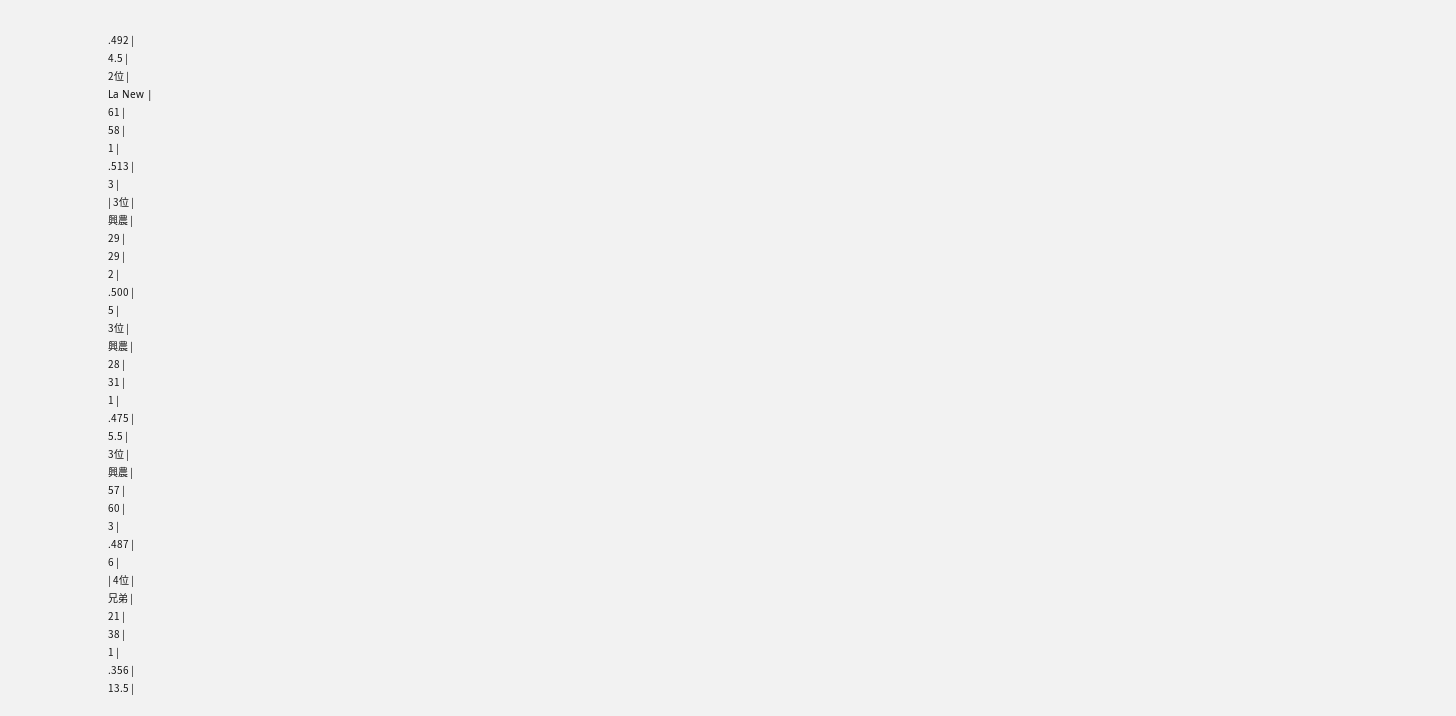.492 |
4.5 |
2位 |
La New |
61 |
58 |
1 |
.513 |
3 |
| 3位 |
興農 |
29 |
29 |
2 |
.500 |
5 |
3位 |
興農 |
28 |
31 |
1 |
.475 |
5.5 |
3位 |
興農 |
57 |
60 |
3 |
.487 |
6 |
| 4位 |
兄弟 |
21 |
38 |
1 |
.356 |
13.5 |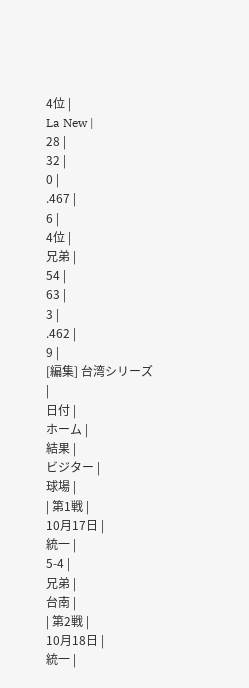4位 |
La New |
28 |
32 |
0 |
.467 |
6 |
4位 |
兄弟 |
54 |
63 |
3 |
.462 |
9 |
[編集] 台湾シリーズ
|
日付 |
ホーム |
結果 |
ビジター |
球場 |
| 第1戦 |
10月17日 |
統一 |
5-4 |
兄弟 |
台南 |
| 第2戦 |
10月18日 |
統一 |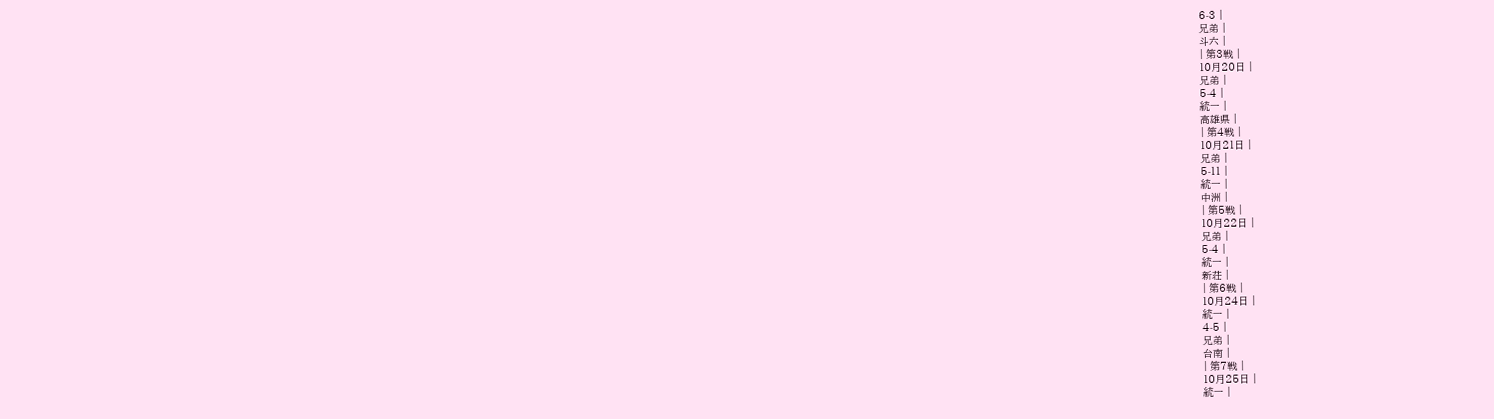6-3 |
兄弟 |
斗六 |
| 第3戦 |
10月20日 |
兄弟 |
5-4 |
統一 |
高雄県 |
| 第4戦 |
10月21日 |
兄弟 |
5-11 |
統一 |
中洲 |
| 第5戦 |
10月22日 |
兄弟 |
5-4 |
統一 |
新荘 |
| 第6戦 |
10月24日 |
統一 |
4-5 |
兄弟 |
台南 |
| 第7戦 |
10月25日 |
統一 |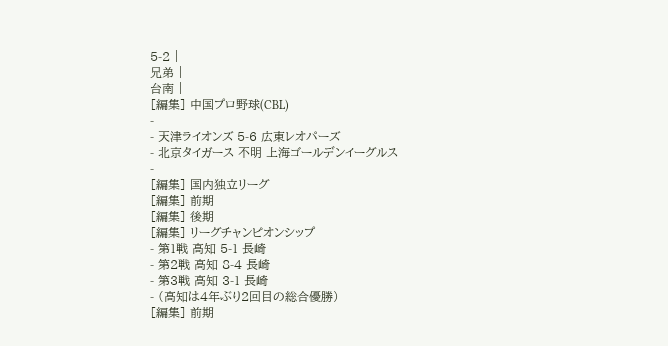5-2 |
兄弟 |
台南 |
[編集] 中国プロ野球(CBL)
-
- 天津ライオンズ 5-6 広東レオパーズ
- 北京タイガース 不明 上海ゴールデンイーグルス
-
[編集] 国内独立リーグ
[編集] 前期
[編集] 後期
[編集] リーグチャンピオンシップ
- 第1戦 高知 5-1 長崎
- 第2戦 高知 8-4 長崎
- 第3戦 高知 3-1 長崎
- (高知は4年ぶり2回目の総合優勝)
[編集] 前期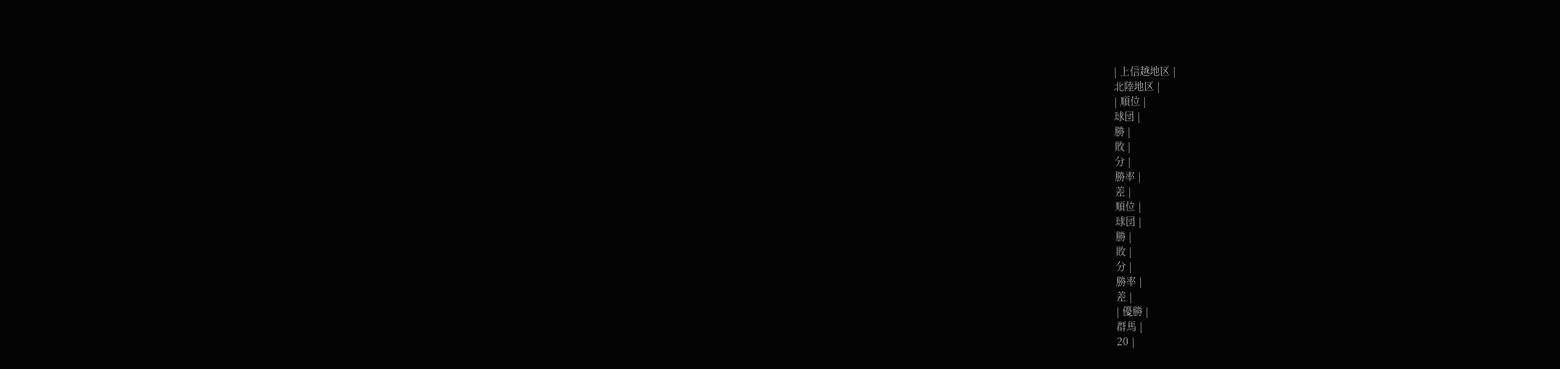| 上信越地区 |
北陸地区 |
| 順位 |
球団 |
勝 |
敗 |
分 |
勝率 |
差 |
順位 |
球団 |
勝 |
敗 |
分 |
勝率 |
差 |
| 優勝 |
群馬 |
20 |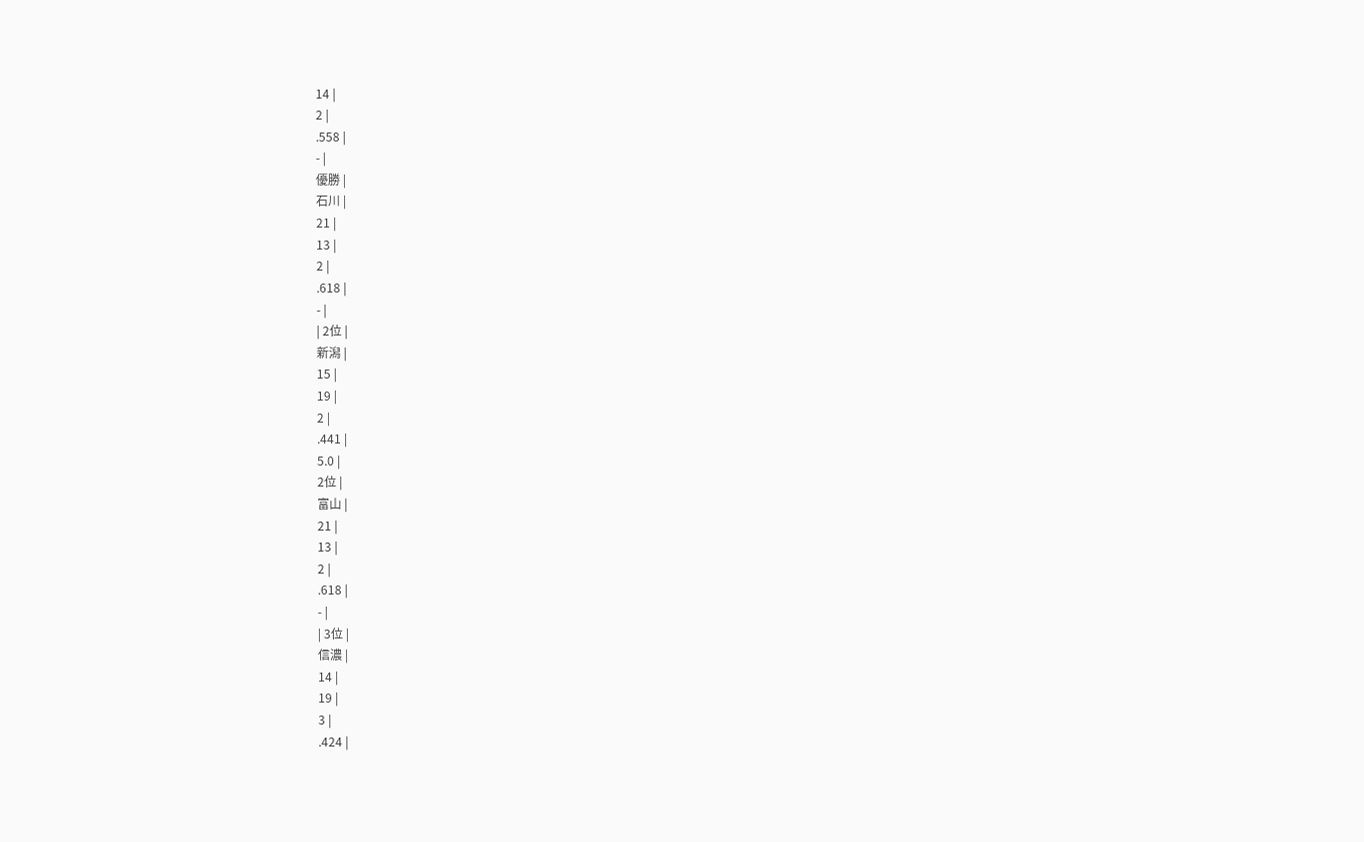14 |
2 |
.558 |
- |
優勝 |
石川 |
21 |
13 |
2 |
.618 |
- |
| 2位 |
新潟 |
15 |
19 |
2 |
.441 |
5.0 |
2位 |
富山 |
21 |
13 |
2 |
.618 |
- |
| 3位 |
信濃 |
14 |
19 |
3 |
.424 |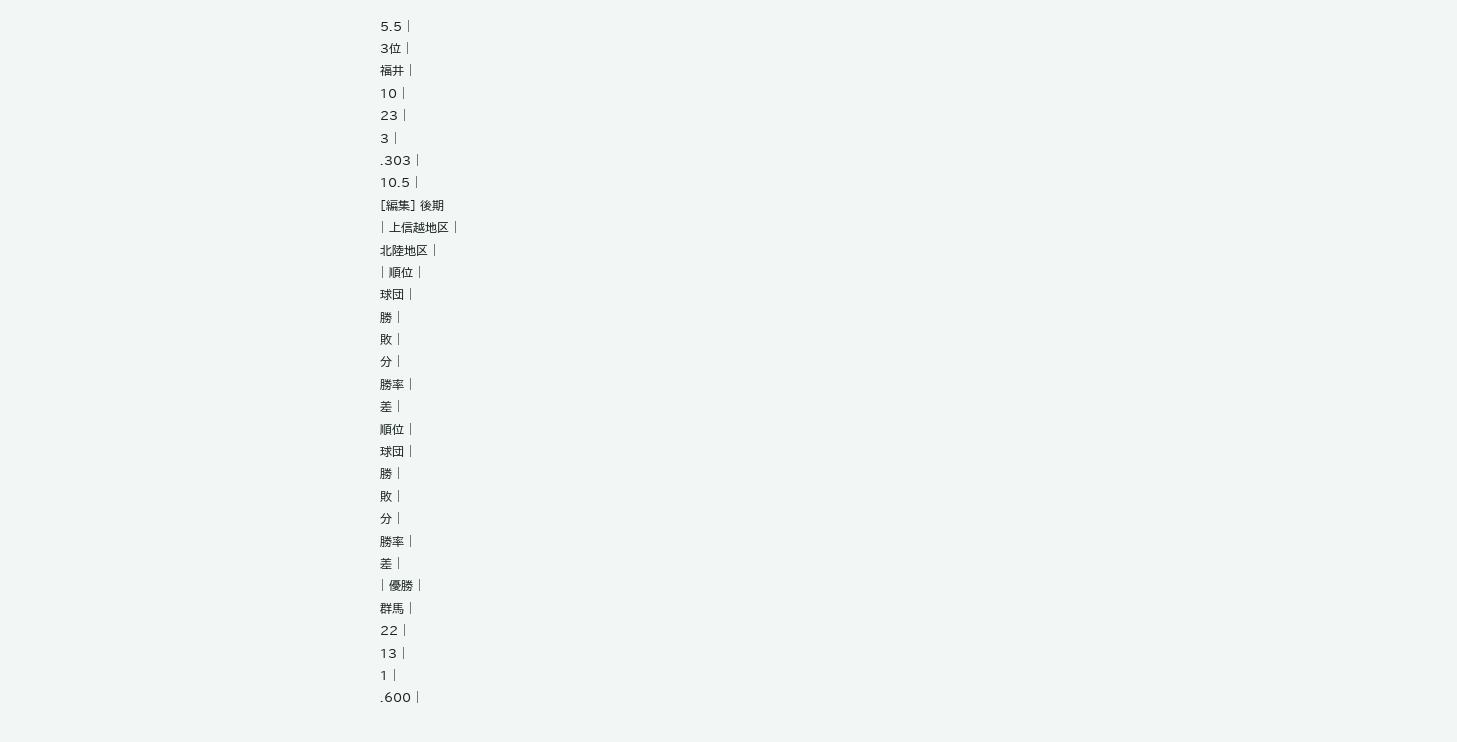5.5 |
3位 |
福井 |
10 |
23 |
3 |
.303 |
10.5 |
[編集] 後期
| 上信越地区 |
北陸地区 |
| 順位 |
球団 |
勝 |
敗 |
分 |
勝率 |
差 |
順位 |
球団 |
勝 |
敗 |
分 |
勝率 |
差 |
| 優勝 |
群馬 |
22 |
13 |
1 |
.600 |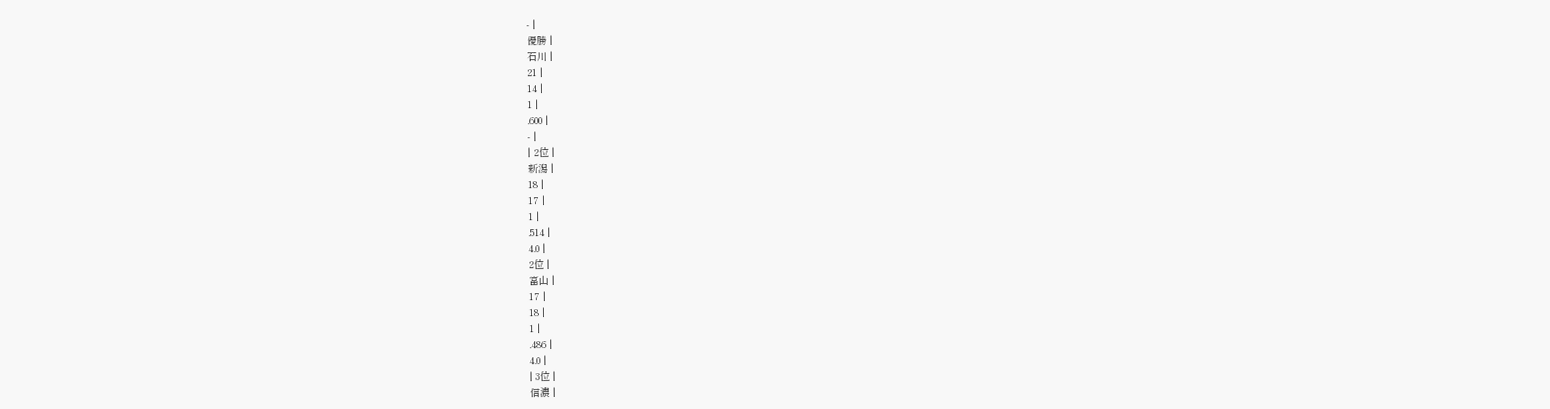- |
優勝 |
石川 |
21 |
14 |
1 |
.600 |
- |
| 2位 |
新潟 |
18 |
17 |
1 |
.514 |
4.0 |
2位 |
富山 |
17 |
18 |
1 |
.486 |
4.0 |
| 3位 |
信濃 |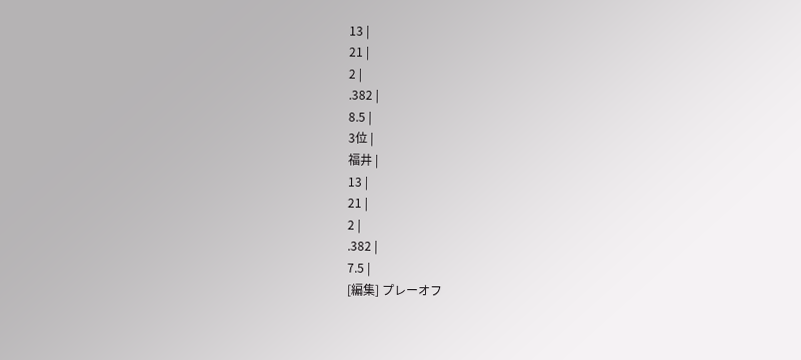13 |
21 |
2 |
.382 |
8.5 |
3位 |
福井 |
13 |
21 |
2 |
.382 |
7.5 |
[編集] プレーオフ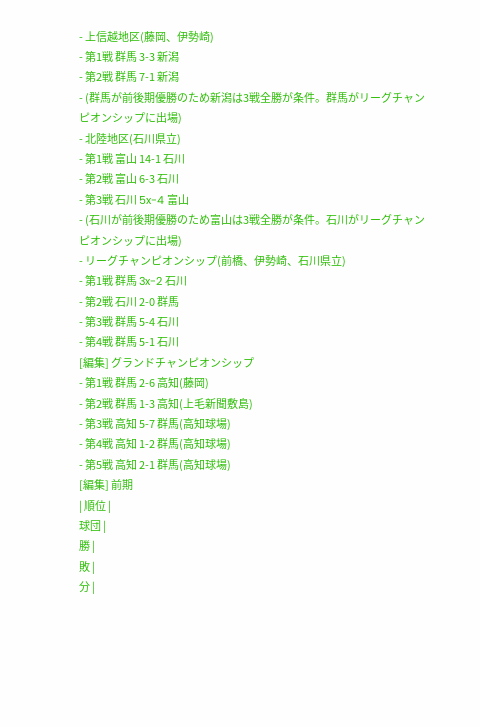- 上信越地区(藤岡、伊勢崎)
- 第1戦 群馬 3-3 新潟
- 第2戦 群馬 7-1 新潟
- (群馬が前後期優勝のため新潟は3戦全勝が条件。群馬がリーグチャンピオンシップに出場)
- 北陸地区(石川県立)
- 第1戦 富山 14-1 石川
- 第2戦 富山 6-3 石川
- 第3戦 石川 5x-4 富山
- (石川が前後期優勝のため富山は3戦全勝が条件。石川がリーグチャンピオンシップに出場)
- リーグチャンピオンシップ(前橋、伊勢崎、石川県立)
- 第1戦 群馬 3x-2 石川
- 第2戦 石川 2-0 群馬
- 第3戦 群馬 5-4 石川
- 第4戦 群馬 5-1 石川
[編集] グランドチャンピオンシップ
- 第1戦 群馬 2-6 高知(藤岡)
- 第2戦 群馬 1-3 高知(上毛新聞敷島)
- 第3戦 高知 5-7 群馬(高知球場)
- 第4戦 高知 1-2 群馬(高知球場)
- 第5戦 高知 2-1 群馬(高知球場)
[編集] 前期
| 順位 |
球団 |
勝 |
敗 |
分 |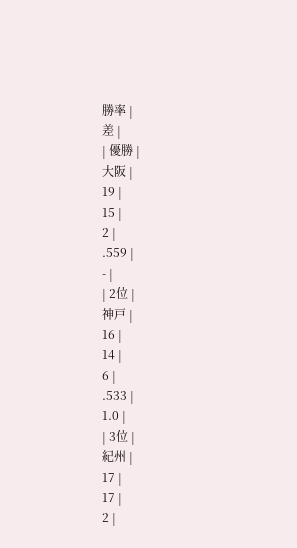勝率 |
差 |
| 優勝 |
大阪 |
19 |
15 |
2 |
.559 |
- |
| 2位 |
神戸 |
16 |
14 |
6 |
.533 |
1.0 |
| 3位 |
紀州 |
17 |
17 |
2 |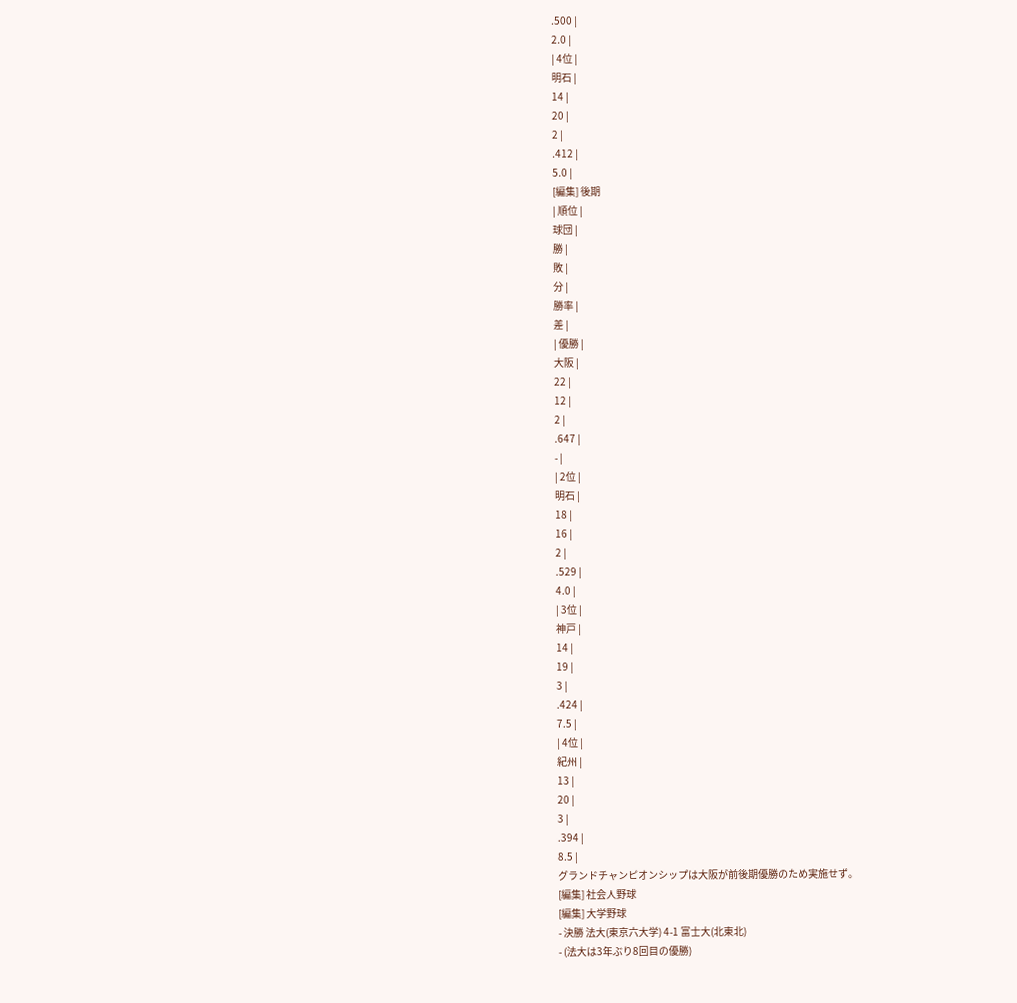.500 |
2.0 |
| 4位 |
明石 |
14 |
20 |
2 |
.412 |
5.0 |
[編集] 後期
| 順位 |
球団 |
勝 |
敗 |
分 |
勝率 |
差 |
| 優勝 |
大阪 |
22 |
12 |
2 |
.647 |
- |
| 2位 |
明石 |
18 |
16 |
2 |
.529 |
4.0 |
| 3位 |
神戸 |
14 |
19 |
3 |
.424 |
7.5 |
| 4位 |
紀州 |
13 |
20 |
3 |
.394 |
8.5 |
グランドチャンピオンシップは大阪が前後期優勝のため実施せず。
[編集] 社会人野球
[編集] 大学野球
- 決勝 法大(東京六大学) 4-1 富士大(北東北)
- (法大は3年ぶり8回目の優勝)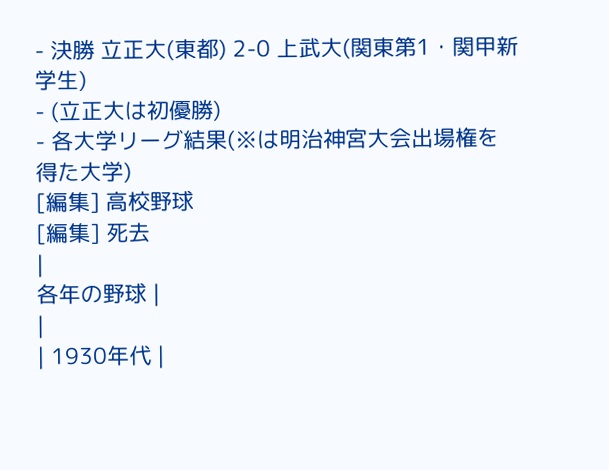- 決勝 立正大(東都) 2-0 上武大(関東第1・関甲新学生)
- (立正大は初優勝)
- 各大学リーグ結果(※は明治神宮大会出場権を得た大学)
[編集] 高校野球
[編集] 死去
|
各年の野球 |
|
| 1930年代 |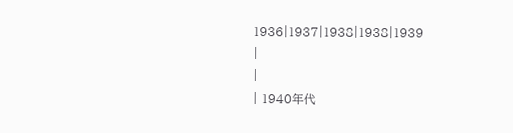1936|1937|1938|1938|1939
|
|
| 1940年代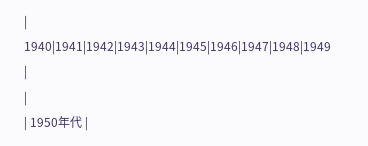|
1940|1941|1942|1943|1944|1945|1946|1947|1948|1949
|
|
| 1950年代 |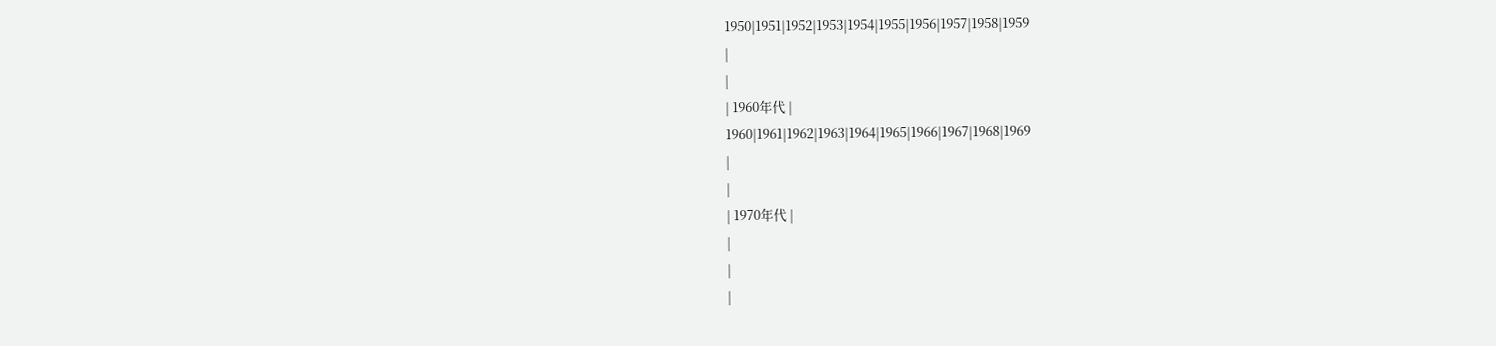1950|1951|1952|1953|1954|1955|1956|1957|1958|1959
|
|
| 1960年代 |
1960|1961|1962|1963|1964|1965|1966|1967|1968|1969
|
|
| 1970年代 |
|
|
|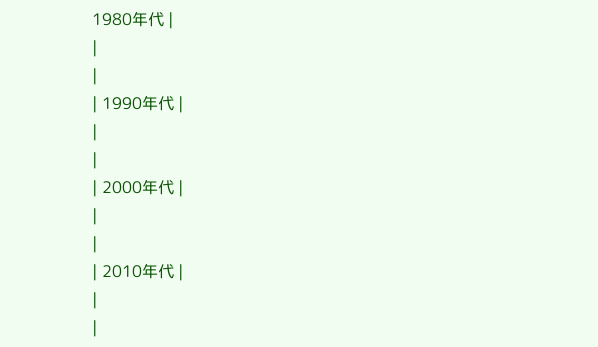1980年代 |
|
|
| 1990年代 |
|
|
| 2000年代 |
|
|
| 2010年代 |
|
|